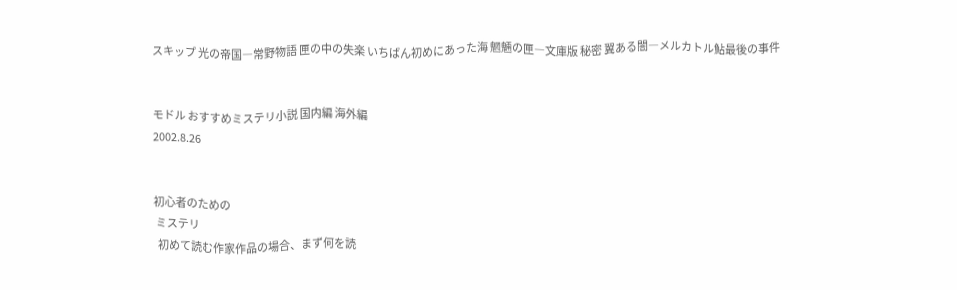スキップ 光の帝国―常野物語 匣の中の失楽 いちばん初めにあった海 魍魎の匣―文庫版 秘密 翼ある闇―メルカトル鮎最後の事件


モドル おすすめミステリ小説 国内編 海外編
2002.8.26


初心者のための
 ミステリ
  初めて読む作家作品の場合、まず何を読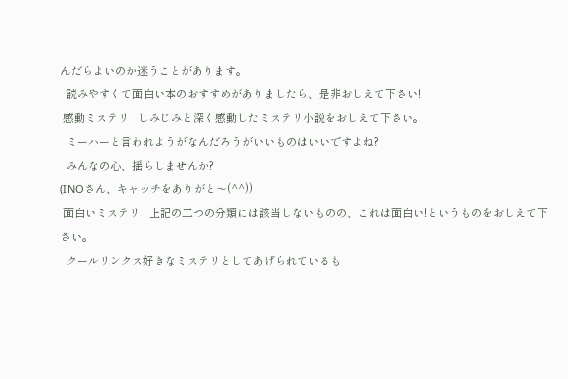んだらよいのか迷うことがあります。
  読みやすくて面白い本のおすすめがありましたら、是非おしえて下さい!
 感動ミステリ   しみじみと深く感動したミステリ小説をおしえて下さい。
  ミーハーと言われようがなんだろうがいいものはいいですよね?
  みんなの心、揺らしませんか?
(INOさん、キャッチをありがと〜(^^))
 面白いミステリ   上記の二つの分類には該当しないものの、これは面白い!というものをおしえて下さい。
  クールリンクス好きなミステリとしてあげられているも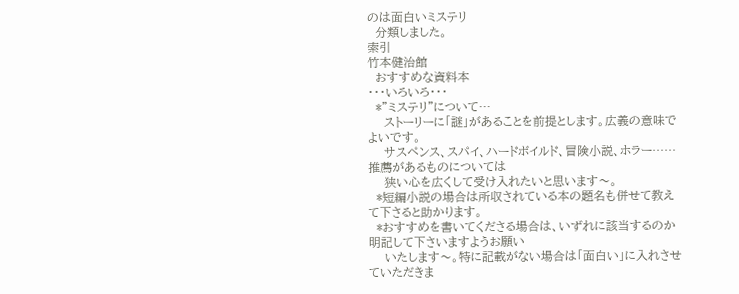のは面白いミステリ
  分類しました。
索引
竹本健治館
  おすすめな資料本
・・・いろいろ・・・
  *"ミステリ"について…
    ストーリーに「謎」があることを前提とします。広義の意味でよいです。
    サスペンス、スパイ、ハードボイルド、冒険小説、ホラー……推薦があるものについては
    狭い心を広くして受け入れたいと思います〜。
  *短編小説の場合は所収されている本の題名も併せて教えて下さると助かります。
  *おすすめを書いてくださる場合は、いずれに該当するのか明記して下さいますようお願い
    いたします〜。特に記載がない場合は「面白い」に入れさせていただきま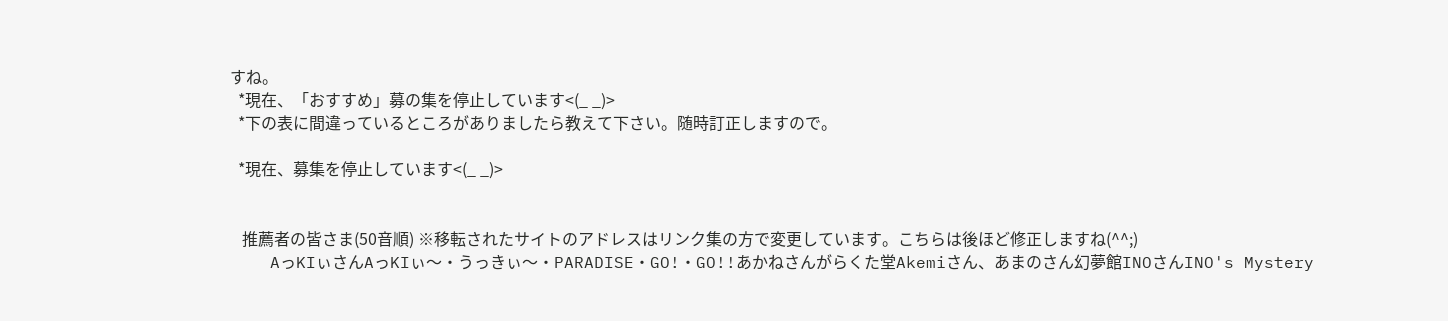すね。
  *現在、「おすすめ」募の集を停止しています<(_ _)>
  *下の表に間違っているところがありましたら教えて下さい。随時訂正しますので。

  *現在、募集を停止しています<(_ _)>


   推薦者の皆さま(50音順) ※移転されたサイトのアドレスはリンク集の方で変更しています。こちらは後ほど修正しますね(^^;)
    AっKIぃさんAっKIぃ〜・うっきぃ〜・PARADISE・GO!・GO!!あかねさんがらくた堂Akemiさん、あまのさん幻夢館INOさんINO's Mystery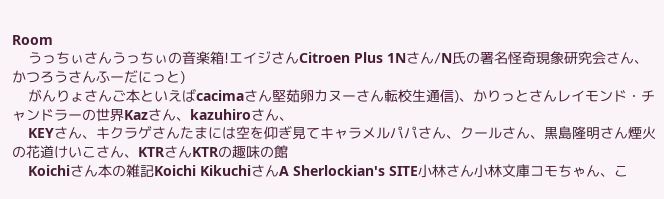Room
    うっちぃさんうっちぃの音楽箱!エイジさんCitroen Plus 1Nさん/N氏の署名怪奇現象研究会さん、かつろうさんふーだにっと)
    がんりょさんご本といえばcacimaさん堅茹卵カヌーさん転校生通信)、かりっとさんレイモンド・チャンドラーの世界Kazさん、kazuhiroさん、
    KEYさん、キクラゲさんたまには空を仰ぎ見てキャラメルパパさん、クールさん、黒島隆明さん煙火の花道けいこさん、KTRさんKTRの趣味の館
    Koichiさん本の雑記Koichi KikuchiさんA Sherlockian's SITE小林さん小林文庫コモちゃん、こ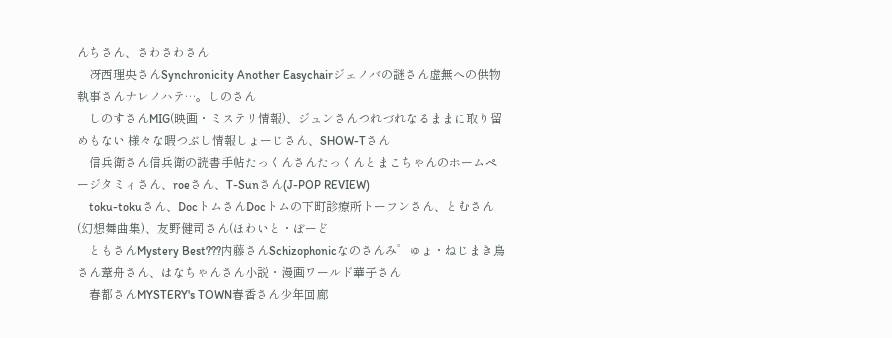んちさん、さわさわさん
    冴西理央さんSynchronicity Another Easychairジェノバの謎さん虚無への供物執事さんナレノハテ…。しのさん
    しのすさんMIG(映画・ミステリ情報)、ジュンさんつれづれなるままに取り留めもない 様々な暇つぶし情報しょーじさん、SHOW-Tさん
    信兵衛さん信兵衛の読書手帖たっくんさんたっくんとまこちゃんのホームページタミィさん、roeさん、T-Sunさん(J-POP REVIEW)
    toku-tokuさん、DocトムさんDocトムの下町診療所トーフンさん、とむさん(幻想舞曲集)、友野健司さん(ほわいと・ぼーど
    ともさんMystery Best???内藤さんSchizophonicなのさんみ゜ゅょ・ねじまき鳥さん葦舟さん、はなちゃんさん小説・漫画ワールド華子さん
    春都さんMYSTERY's TOWN春香さん少年回廊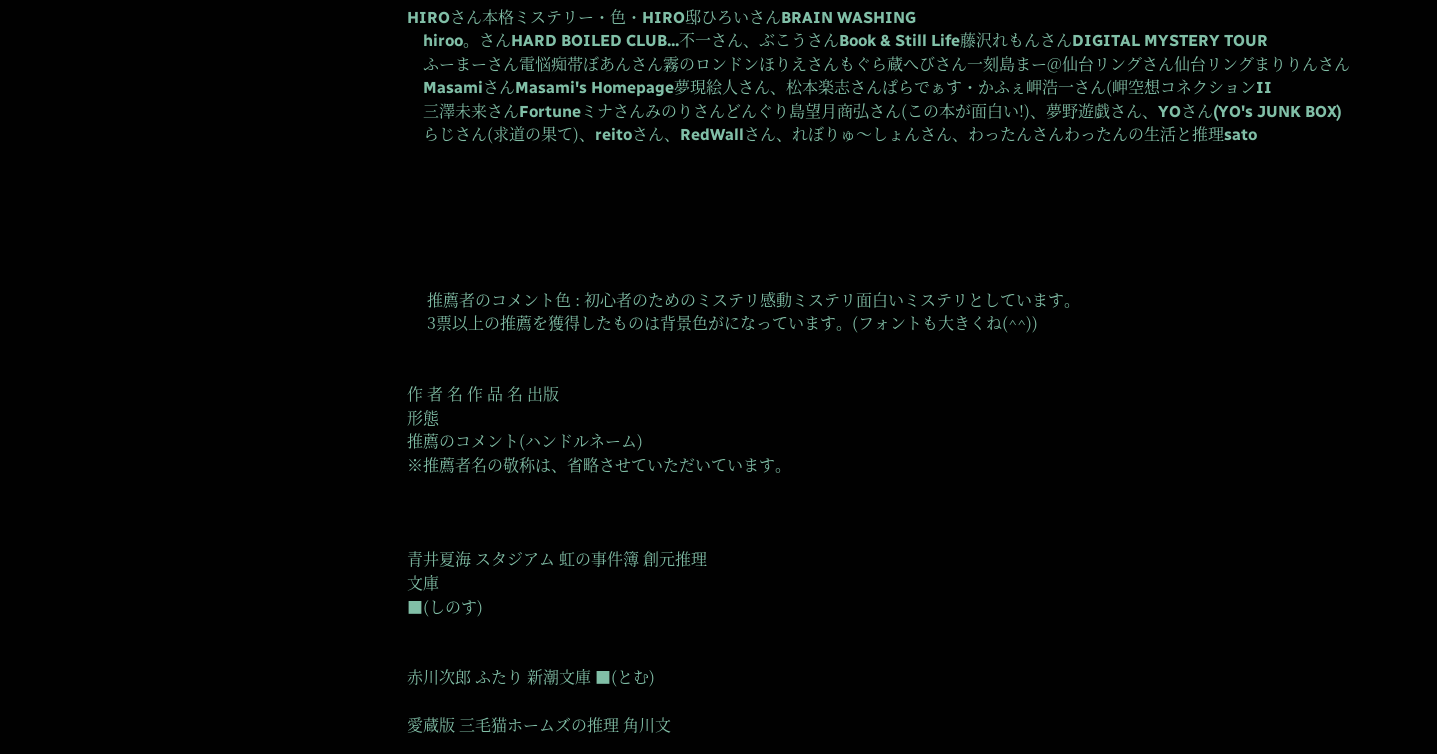HIROさん本格ミステリー・色・HIRO邸ひろいさんBRAIN WASHING
    hiroo。さんHARD BOILED CLUB...不一さん、ぶこうさんBook & Still Life藤沢れもんさんDIGITAL MYSTERY TOUR
    ふーまーさん電悩痴帯ぼあんさん霧のロンドンほりえさんもぐら蔵へびさん一刻島まー@仙台リングさん仙台リングまりりんさん
    MasamiさんMasami's Homepage夢現絵人さん、松本楽志さんぱらでぁす・かふぇ岬浩一さん(岬空想コネクションII
    三澤未来さんFortuneミナさんみのりさんどんぐり島望月商弘さん(この本が面白い!)、夢野遊戯さん、YOさん(YO's JUNK BOX)
    らじさん(求道の果て)、reitoさん、RedWallさん、れぼりゅ〜しょんさん、わったんさんわったんの生活と推理sato






     推薦者のコメント色 : 初心者のためのミステリ感動ミステリ面白いミステリとしています。
     3票以上の推薦を獲得したものは背景色がになっています。(フォントも大きくね(^^))


作 者 名 作 品 名 出版
形態
推薦のコメント(ハンドルネーム)
※推薦者名の敬称は、省略させていただいています。



青井夏海 スタジアム 虹の事件簿 創元推理
文庫
■(しのす)


赤川次郎 ふたり 新潮文庫 ■(とむ)

愛蔵版 三毛猫ホームズの推理 角川文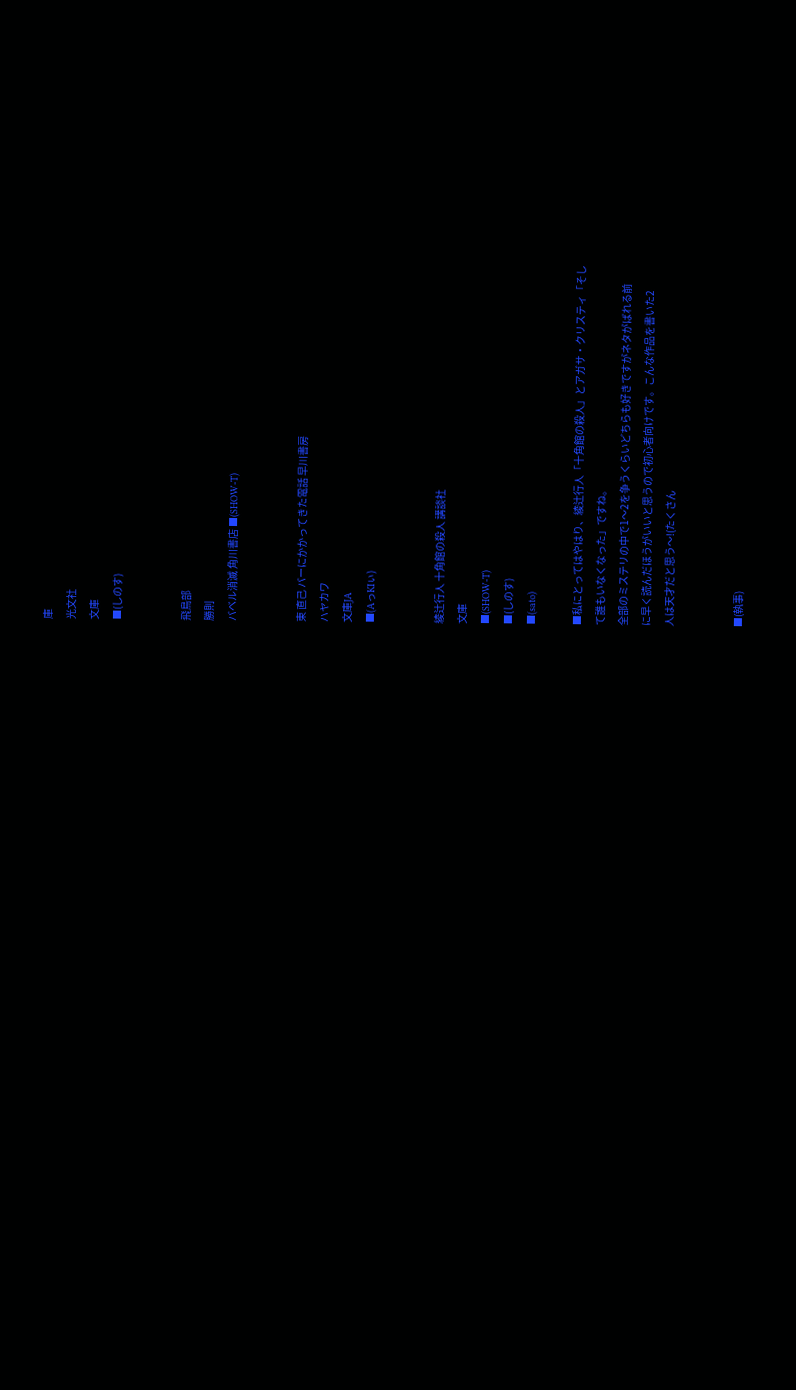庫
光文社
文庫
■(しのす)


飛鳥部
勝則
バベル消滅 角川書店 ■(SHOW-T)


東 直己 バーにかかってきた電話 早川書房
ハヤカワ
文庫JA
■(AっKIぃ)


綾辻行人 十角館の殺人 講談社
文庫
■(SHOW-T)
■(しのす)
■(sato)

■私にとってはやはり、綾辻行人「十角館の殺人」とアガサ・クリスティ「そし
て誰もいなくなった」ですね。
全部のミステリの中で1〜2を争うくらいどちらも好きですがネタがばれる前
に早く読んだほうがいいと思うので初心者向けです。こんな作品を書いた2
人は天才だと思う〜!(たくさん


■(執事)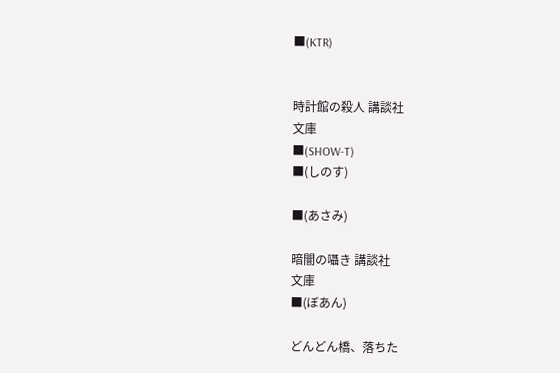■(KTR)


時計館の殺人 講談社
文庫
■(SHOW-T)
■(しのす)

■(あさみ)

暗闇の囁き 講談社
文庫
■(ぼあん)

どんどん橋、落ちた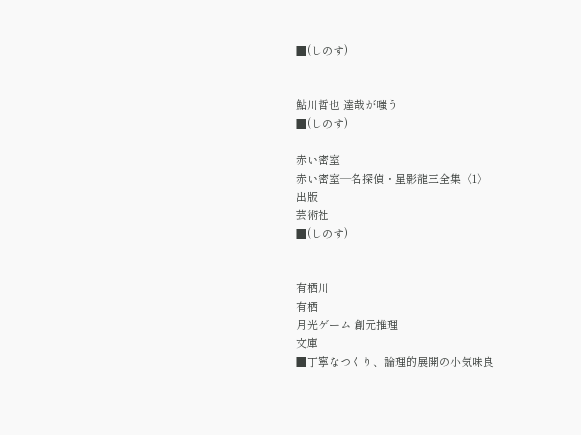■(しのす)


鮎川哲也 達哉が嗤う
■(しのす)

赤い密室
赤い密室―名探偵・星影龍三全集〈1〉
出版
芸術社
■(しのす)


有栖川
有栖
月光ゲーム 創元推理
文庫
■丁寧なつくり、論理的展開の小気味良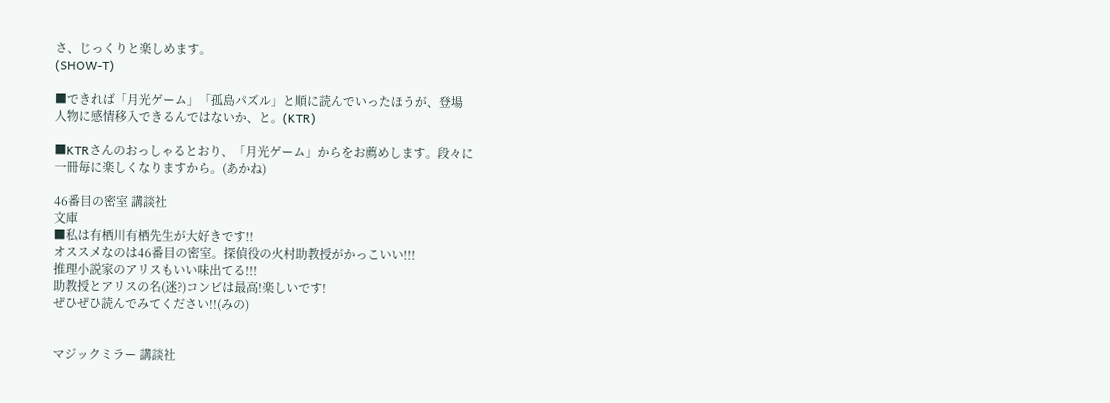さ、じっくりと楽しめます。
(SHOW-T)

■できれば「月光ゲーム」「孤島パズル」と順に読んでいったほうが、登場
人物に感情移入できるんではないか、と。(KTR)

■KTRさんのおっしゃるとおり、「月光ゲーム」からをお薦めします。段々に
一冊毎に楽しくなりますから。(あかね)

46番目の密室 講談社
文庫
■私は有栖川有栖先生が大好きです!!
オススメなのは46番目の密室。探偵役の火村助教授がかっこいい!!!
推理小説家のアリスもいい味出てる!!!
助教授とアリスの名(迷?)コンビは最高!楽しいです!
ぜひぜひ読んでみてください!!(みの)


マジックミラー 講談社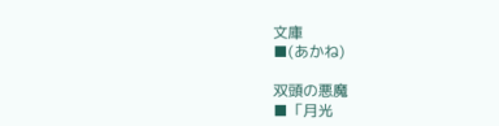文庫
■(あかね)

双頭の悪魔
■「月光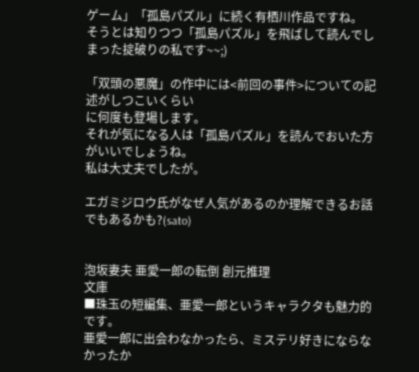ゲーム」「孤島パズル」に続く有栖川作品ですね。
そうとは知りつつ「孤島パズル」を飛ばして読んでしまった掟破りの私です~~;)

「双頭の悪魔」の作中には<前回の事件>についての記述がしつこいくらい
に何度も登場します。
それが気になる人は「孤島パズル」を読んでおいた方がいいでしょうね。
私は大丈夫でしたが。

エガミジロウ氏がなぜ人気があるのか理解できるお話でもあるかも?(sato)


泡坂妻夫 亜愛一郎の転倒 創元推理
文庫
■珠玉の短編集、亜愛一郎というキャラクタも魅力的です。
亜愛一郎に出会わなかったら、ミステリ好きにならなかったか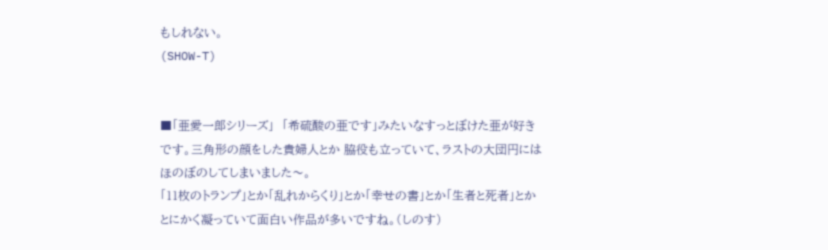もしれない。
(SHOW-T)


■「亜愛一郎シリーズ」  「希硫酸の亜です」みたいなすっとぼけた亜が好き
です。三角形の顔をした貴婦人とか 脇役も立っていて、ラストの大団円には
ほのぼのしてしまいました〜。
「11枚のトランプ」とか「乱れからくり」とか「幸せの書」とか「生者と死者」とか
とにかく凝っていて面白い作品が多いですね。(しのす)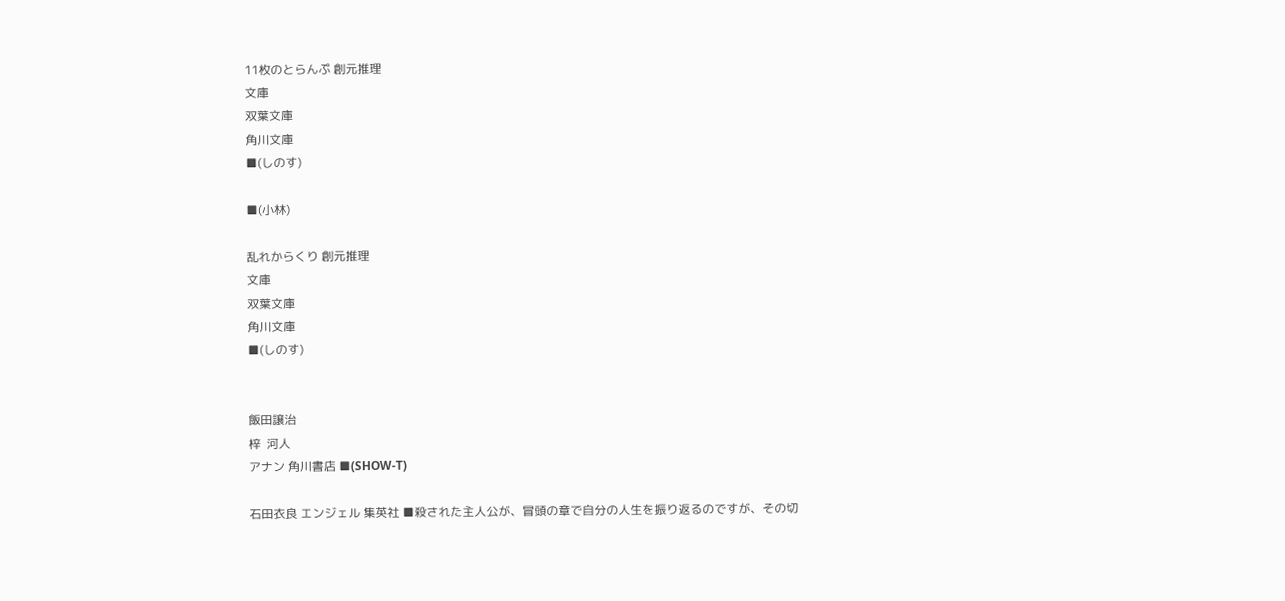11枚のとらんぷ 創元推理
文庫
双葉文庫
角川文庫
■(しのす)

■(小林)

乱れからくり 創元推理
文庫
双葉文庫
角川文庫
■(しのす)


飯田譲治
梓  河人
アナン 角川書店 ■(SHOW-T)

石田衣良 エンジェル 集英社 ■殺された主人公が、冒頭の章で自分の人生を振り返るのですが、その切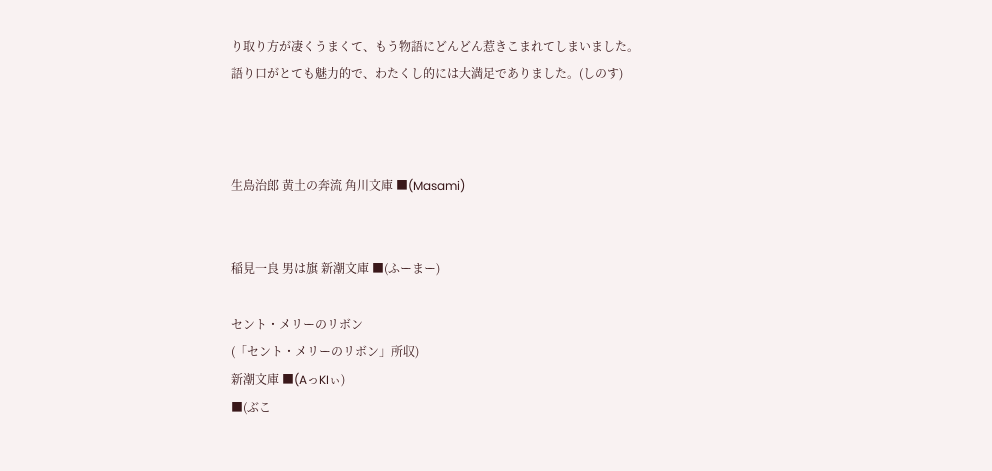り取り方が凄くうまくて、もう物語にどんどん惹きこまれてしまいました。
語り口がとても魅力的で、わたくし的には大満足でありました。(しのす)



生島治郎 黄土の奔流 角川文庫 ■(Masami)


稲見一良 男は旗 新潮文庫 ■(ふーまー)

セント・メリーのリボン
(「セント・メリーのリボン」所収)
新潮文庫 ■(AっKIぃ)
■(ぶこ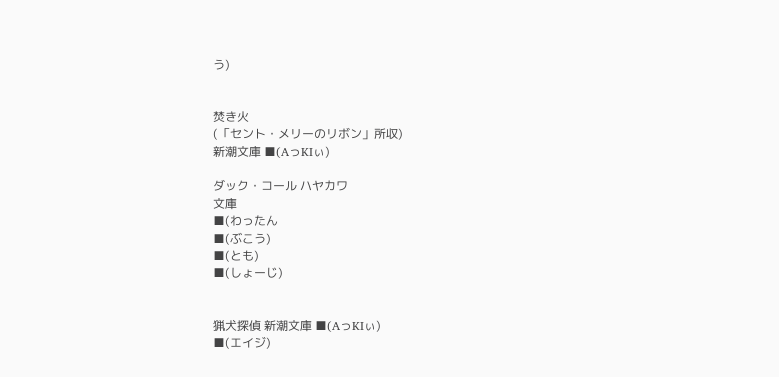う)


焚き火
(「セント・メリーのリボン」所収)
新潮文庫 ■(AっKIぃ)

ダック・コール ハヤカワ
文庫
■(わったん
■(ぶこう)
■(とも)
■(しょーじ)


猟犬探偵 新潮文庫 ■(AっKIぃ)
■(エイジ)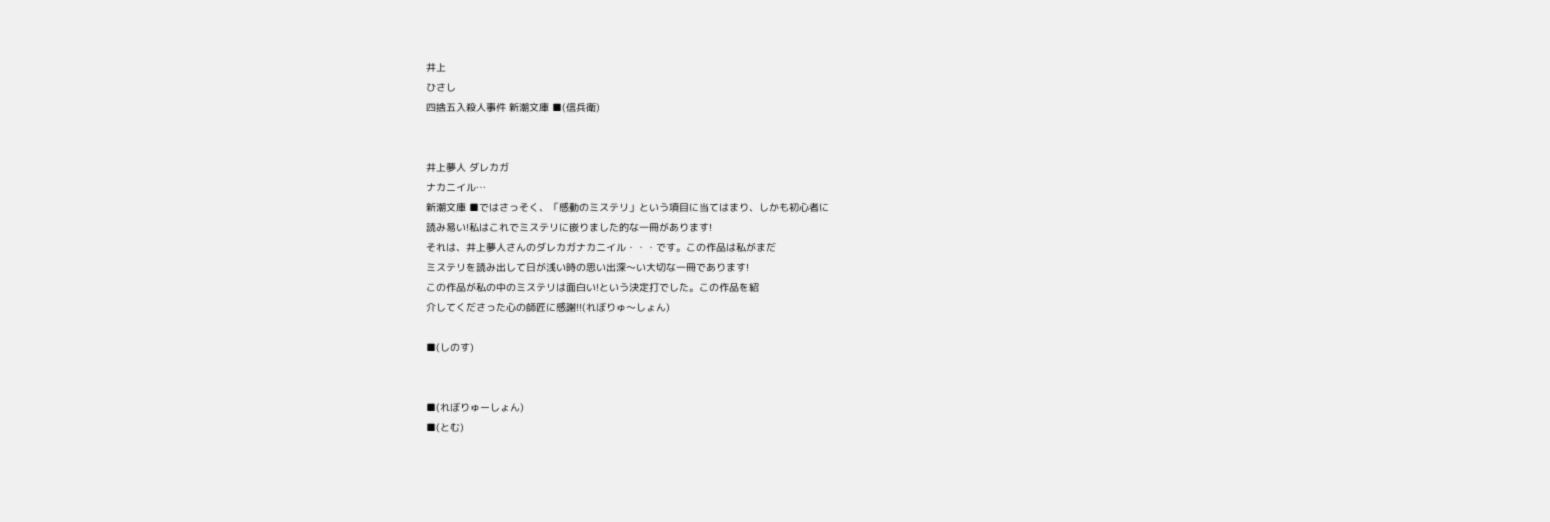井上
ひさし
四捨五入殺人事件 新潮文庫 ■(信兵衛)


井上夢人 ダレカガ
ナカニイル…
新潮文庫 ■ではさっそく、「感動のミステリ」という項目に当てはまり、しかも初心者に
読み易い!私はこれでミステリに嵌りました的な一冊があります!
それは、井上夢人さんのダレカガナカニイル・・・です。この作品は私がまだ
ミステリを読み出して日が浅い時の思い出深〜い大切な一冊であります!
この作品が私の中のミステリは面白い!という決定打でした。この作品を紹
介してくださった心の師匠に感謝!!(れぼりゅ〜しょん)

■(しのす)


■(れぼりゅーしょん)
■(とむ)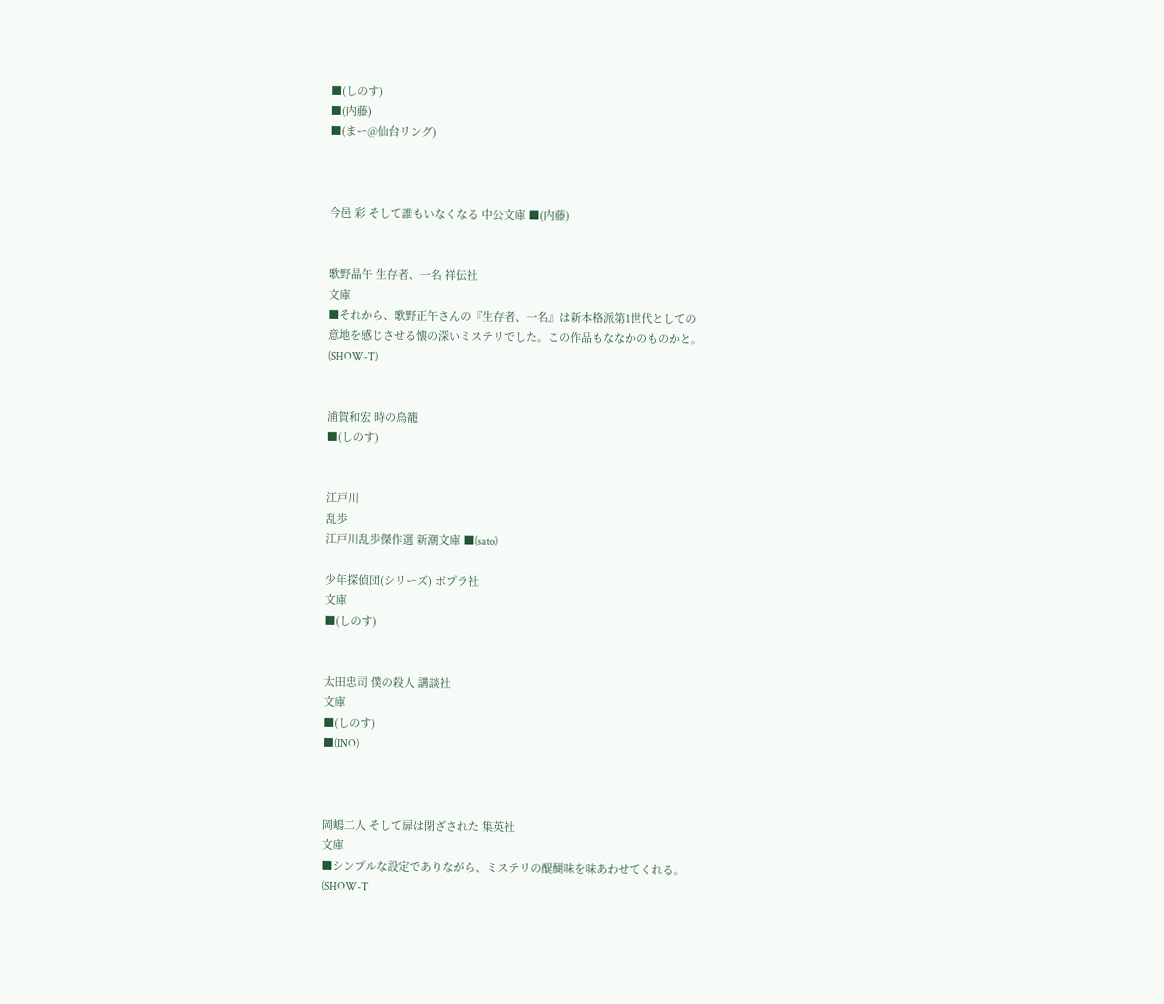■(しのす)
■(内藤)
■(まー@仙台リング)



今邑 彩 そして誰もいなくなる 中公文庫 ■(内藤)


歌野晶午 生存者、一名 祥伝社
文庫
■それから、歌野正午さんの『生存者、一名』は新本格派第1世代としての
意地を感じさせる懐の深いミステリでした。この作品もななかのものかと。
(SHOW-T)


浦賀和宏 時の鳥籠
■(しのす)


江戸川
乱歩
江戸川乱歩傑作選 新潮文庫 ■(sato)

少年探偵団(シリーズ) ポプラ社
文庫
■(しのす)


太田忠司 僕の殺人 講談社
文庫
■(しのす)
■(INO)



岡嶋二人 そして扉は閉ざされた 集英社
文庫
■シンプルな設定でありながら、ミステリの醍醐味を味あわせてくれる。
(SHOW-T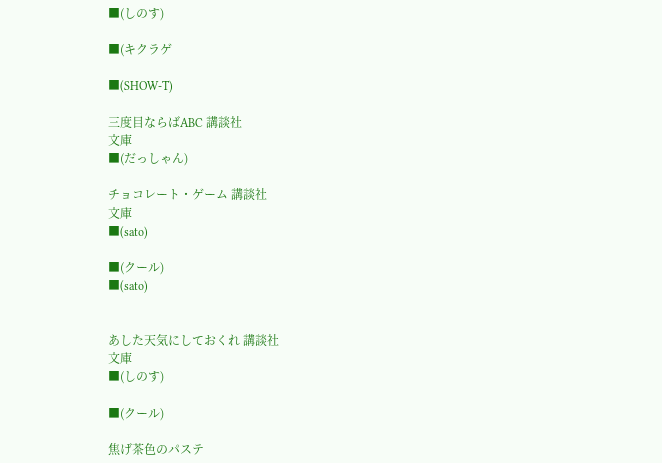■(しのす)

■(キクラゲ

■(SHOW-T)

三度目ならばABC 講談社
文庫
■(だっしゃん)

チョコレート・ゲーム 講談社
文庫
■(sato)

■(クール)
■(sato)


あした天気にしておくれ 講談社
文庫
■(しのす)

■(クール)

焦げ茶色のパステ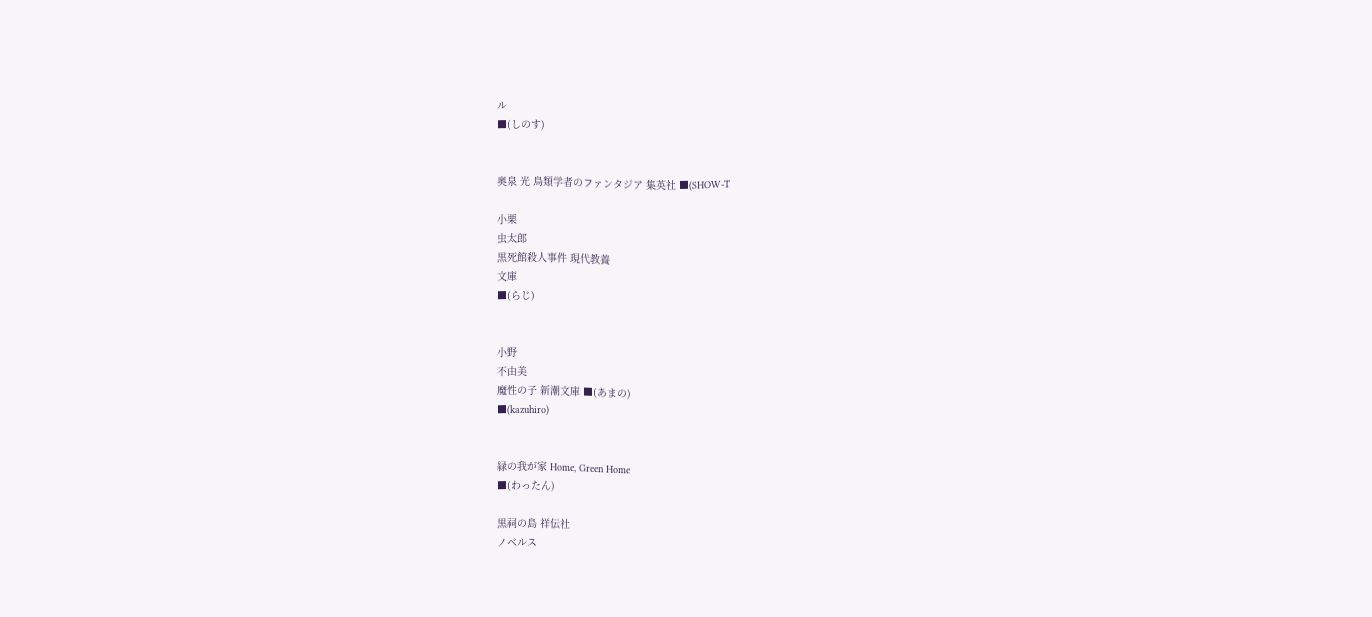ル
■(しのす)


奥泉 光 鳥類学者のファンタジア 集英社 ■(SHOW-T

小栗
虫太郎
黒死館殺人事件 現代教養
文庫
■(らじ)


小野
不由美
魔性の子 新潮文庫 ■(あまの)
■(kazuhiro)


緑の我が家 Home, Green Home
■(わったん)

黒祠の島 祥伝社
ノベルス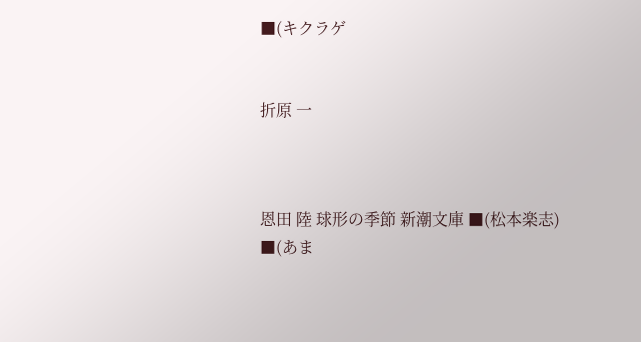■(キクラゲ


折原 一



恩田 陸 球形の季節 新潮文庫 ■(松本楽志)
■(あま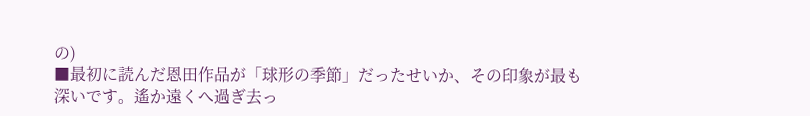の)
■最初に読んだ恩田作品が「球形の季節」だったせいか、その印象が最も
深いです。遙か遠くへ過ぎ去っ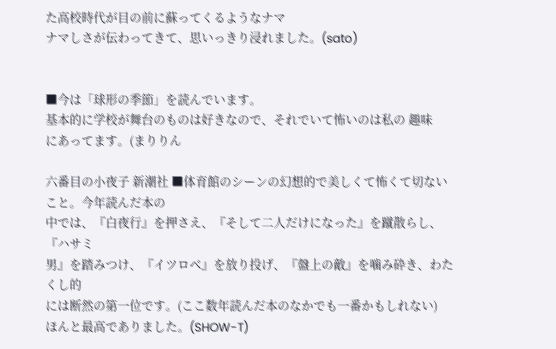た高校時代が目の前に蘇ってくるようなナマ
ナマしさが伝わってきて、思いっきり浸れました。(sato)


■今は「球形の季節」を読んでいます。
基本的に学校が舞台のものは好きなので、それでいて怖いのは私の 趣味
にあってます。(まりりん

六番目の小夜子 新潮社 ■体育館のシーンの幻想的で美しくて怖くて切ないこと。今年読んだ本の
中では、『白夜行』を押さえ、『そして二人だけになった』を蹴散らし、『ハサミ
男』を踏みつけ、『イツロベ』を放り投げ、『盤上の敵』を噛み砕き、わたくし的
には断然の第一位です。(ここ数年読んだ本のなかでも一番かもしれない)
ほんと最高でありました。(SHOW-T)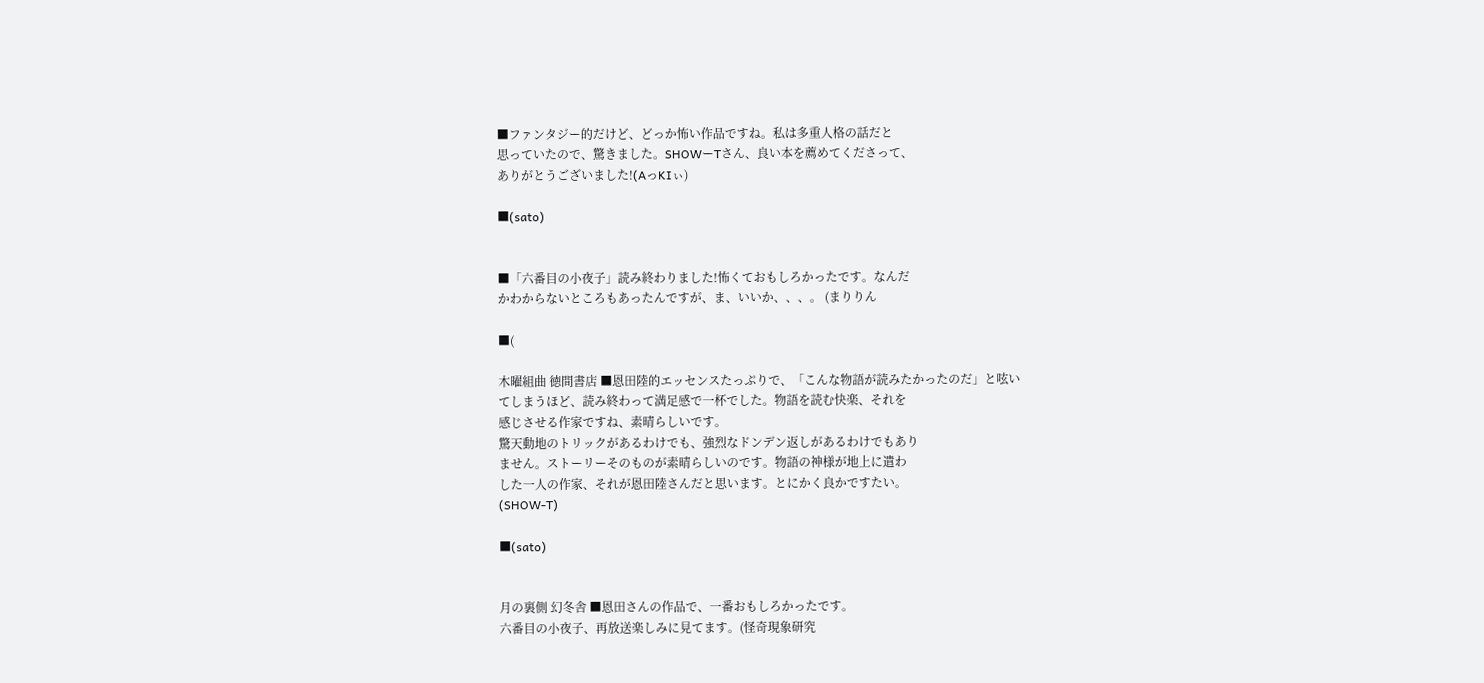■ファンタジー的だけど、どっか怖い作品ですね。私は多重人格の話だと
思っていたので、驚きました。SHOWーTさん、良い本を薦めてくださって、
ありがとうございました!(AっKIぃ)

■(sato)


■「六番目の小夜子」読み終わりました!怖くておもしろかったです。なんだ
かわからないところもあったんですが、ま、いいか、、、。 (まりりん

■(

木曜組曲 徳間書店 ■恩田陸的エッセンスたっぷりで、「こんな物語が読みたかったのだ」と呟い
てしまうほど、読み終わって満足感で一杯でした。物語を読む快楽、それを
感じさせる作家ですね、素晴らしいです。
驚天動地のトリックがあるわけでも、強烈なドンデン返しがあるわけでもあり
ません。ストーリーそのものが素晴らしいのです。物語の神様が地上に遣わ
した一人の作家、それが恩田陸さんだと思います。とにかく良かですたい。
(SHOW-T)

■(sato)


月の裏側 幻冬舎 ■恩田さんの作品で、一番おもしろかったです。
六番目の小夜子、再放送楽しみに見てます。(怪奇現象研究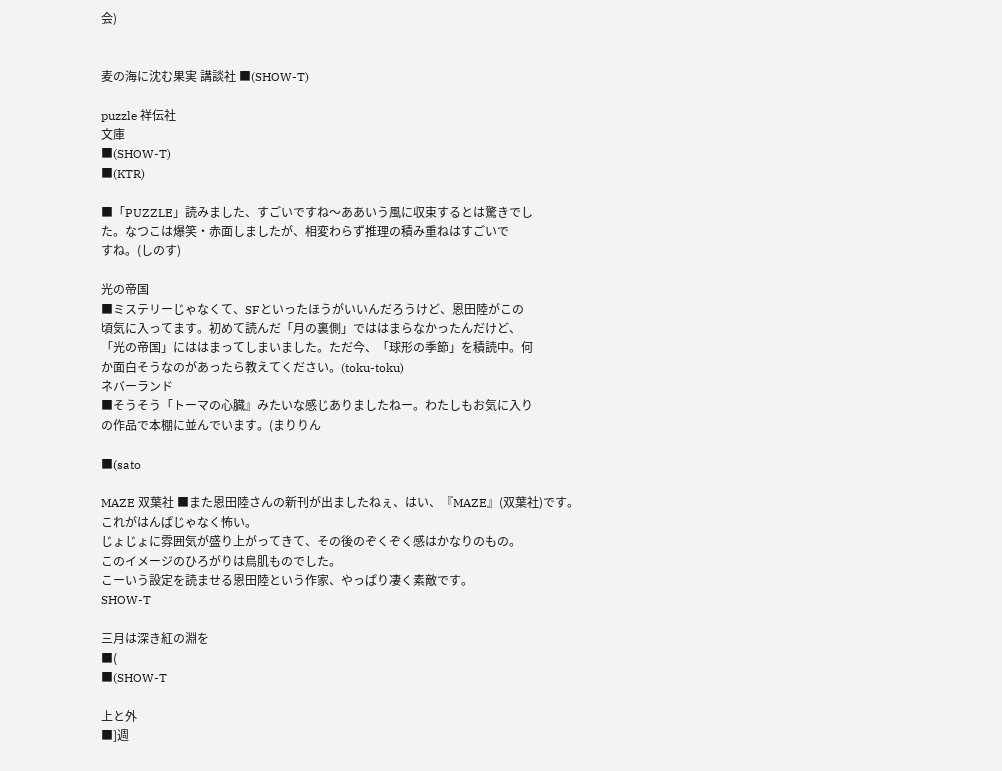会)


麦の海に沈む果実 講談社 ■(SHOW-T)

puzzle 祥伝社
文庫
■(SHOW-T)
■(KTR)

■「PUZZLE」読みました、すごいですね〜ああいう風に収束するとは驚きでし
た。なつこは爆笑・赤面しましたが、相変わらず推理の積み重ねはすごいで
すね。(しのす)

光の帝国
■ミステリーじゃなくて、SFといったほうがいいんだろうけど、恩田陸がこの
頃気に入ってます。初めて読んだ「月の裏側」でははまらなかったんだけど、
「光の帝国」にははまってしまいました。ただ今、「球形の季節」を積読中。何
か面白そうなのがあったら教えてください。(toku-toku)
ネバーランド
■そうそう「トーマの心臓』みたいな感じありましたねー。わたしもお気に入り
の作品で本棚に並んでいます。(まりりん

■(sato

MAZE 双葉社 ■また恩田陸さんの新刊が出ましたねぇ、はい、『MAZE』(双葉社)です。
これがはんぱじゃなく怖い。
じょじょに雰囲気が盛り上がってきて、その後のぞくぞく感はかなりのもの。
このイメージのひろがりは鳥肌ものでした。
こーいう設定を読ませる恩田陸という作家、やっぱり凄く素敵です。
SHOW-T

三月は深き紅の淵を
■(
■(SHOW-T

上と外
■]週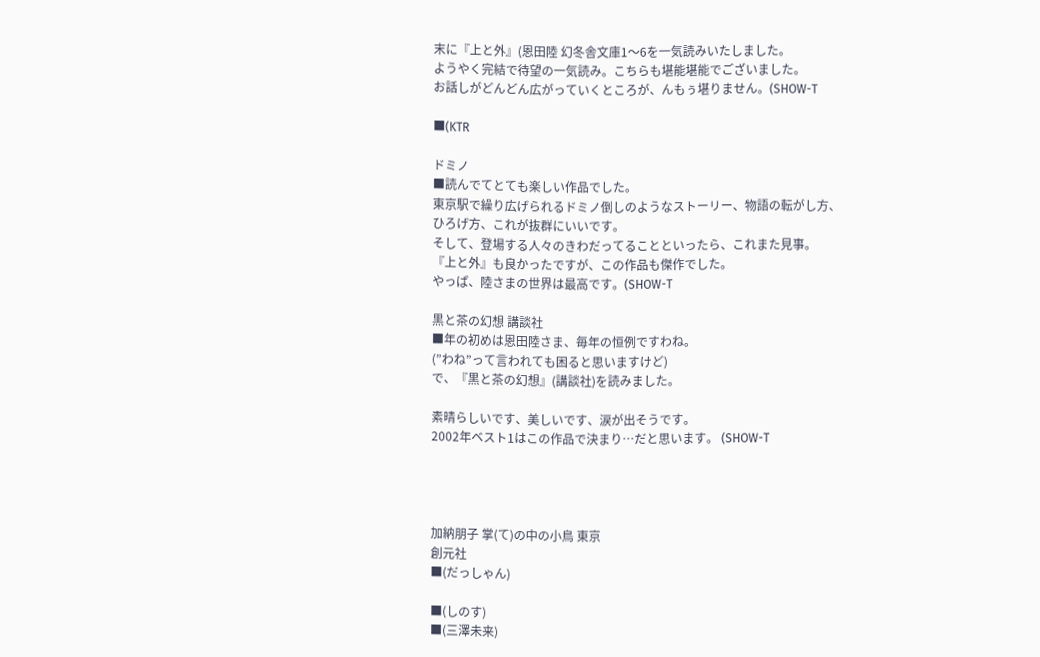末に『上と外』(恩田陸 幻冬舎文庫1〜6を一気読みいたしました。
ようやく完結で待望の一気読み。こちらも堪能堪能でございました。
お話しがどんどん広がっていくところが、んもぅ堪りません。(SHOW-T

■(KTR

ドミノ
■読んでてとても楽しい作品でした。
東京駅で繰り広げられるドミノ倒しのようなストーリー、物語の転がし方、
ひろげ方、これが抜群にいいです。
そして、登場する人々のきわだってることといったら、これまた見事。
『上と外』も良かったですが、この作品も傑作でした。
やっぱ、陸さまの世界は最高です。(SHOW-T

黒と茶の幻想 講談社
■年の初めは恩田陸さま、毎年の恒例ですわね。
(”わね”って言われても困ると思いますけど)
で、『黒と茶の幻想』(講談社)を読みました。

素晴らしいです、美しいです、涙が出そうです。
2002年ベスト1はこの作品で決まり…だと思います。 (SHOW-T




加納朋子 掌(て)の中の小鳥 東京
創元社
■(だっしゃん)

■(しのす)
■(三澤未来)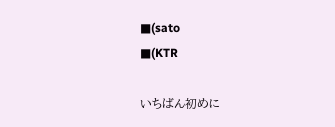■(sato
■(KTR

いちばん初めに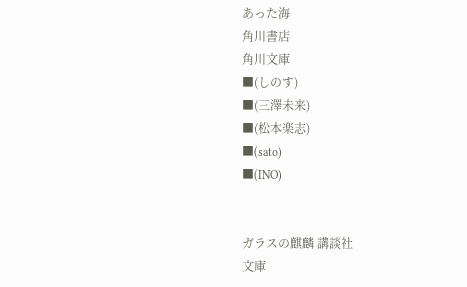あった海
角川書店
角川文庫
■(しのす)
■(三澤未来)
■(松本楽志)
■(sato)
■(INO)


ガラスの麒麟 講談社
文庫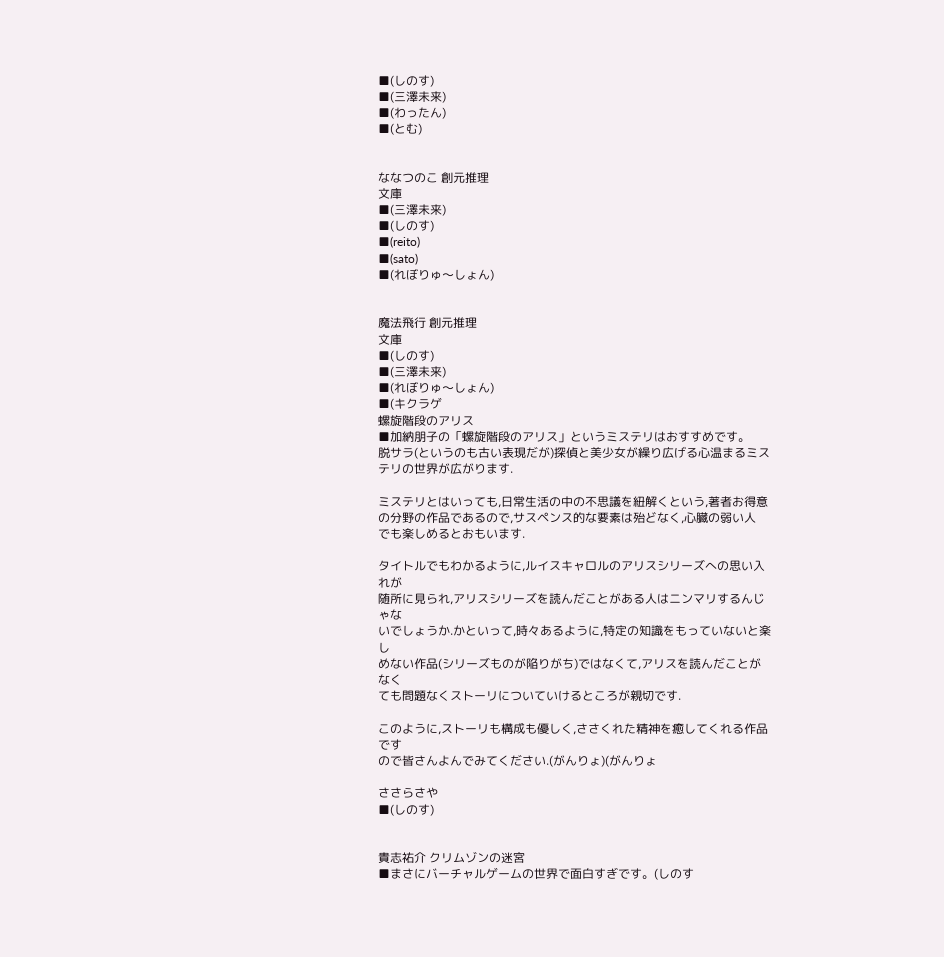■(しのす)
■(三澤未来)
■(わったん)
■(とむ)


ななつのこ 創元推理
文庫
■(三澤未来)
■(しのす)
■(reito)
■(sato)
■(れぼりゅ〜しょん)


魔法飛行 創元推理
文庫
■(しのす)
■(三澤未来)
■(れぼりゅ〜しょん)
■(キクラゲ
螺旋階段のアリス
■加納朋子の「螺旋階段のアリス」というミステリはおすすめです。
脱サラ(というのも古い表現だが)探偵と美少女が繰り広げる心温まるミス
テリの世界が広がります.

ミステリとはいっても,日常生活の中の不思議を紐解くという,著者お得意
の分野の作品であるので,サスペンス的な要素は殆どなく,心臓の弱い人
でも楽しめるとおもいます.

タイトルでもわかるように,ルイスキャロルのアリスシリーズへの思い入れが
随所に見られ,アリスシリーズを読んだことがある人はニンマリするんじゃな
いでしょうか.かといって,時々あるように,特定の知識をもっていないと楽し
めない作品(シリーズものが陥りがち)ではなくて,アリスを読んだことがなく
ても問題なくストーリについていけるところが親切です.

このように,ストーリも構成も優しく,ささくれた精神を癒してくれる作品です
ので皆さんよんでみてください.(がんりょ)(がんりょ

ささらさや
■(しのす)


貴志祐介 クリムゾンの迷宮
■まさにバーチャルゲームの世界で面白すぎです。(しのす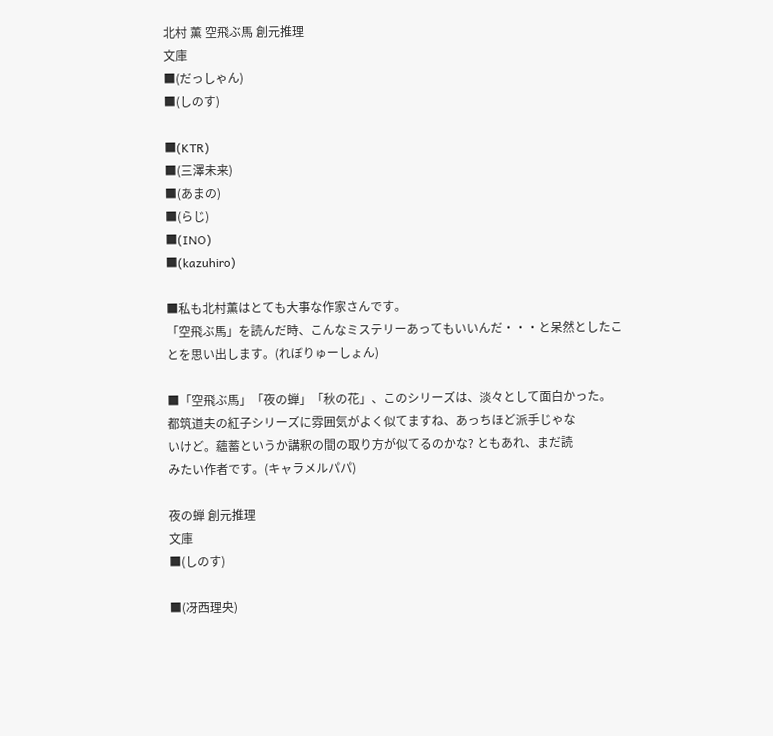北村 薫 空飛ぶ馬 創元推理
文庫
■(だっしゃん)
■(しのす)

■(KTR)
■(三澤未来)
■(あまの)
■(らじ)
■(INO)
■(kazuhiro)

■私も北村薫はとても大事な作家さんです。
「空飛ぶ馬」を読んだ時、こんなミステリーあってもいいんだ・・・と呆然としたこ
とを思い出します。(れぼりゅーしょん)

■「空飛ぶ馬」「夜の蝉」「秋の花」、このシリーズは、淡々として面白かった。
都筑道夫の紅子シリーズに雰囲気がよく似てますね、あっちほど派手じゃな
いけど。蘊蓄というか講釈の間の取り方が似てるのかな? ともあれ、まだ読
みたい作者です。(キャラメルパパ)

夜の蝉 創元推理
文庫
■(しのす)

■(冴西理央)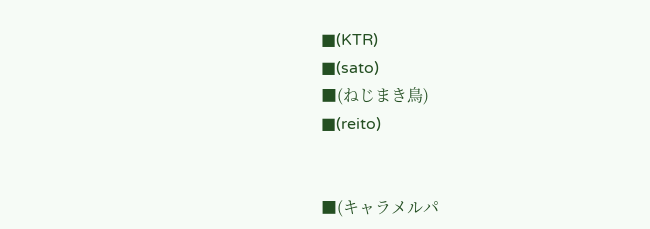■(KTR)
■(sato)
■(ねじまき鳥)
■(reito)


■(キャラメルパ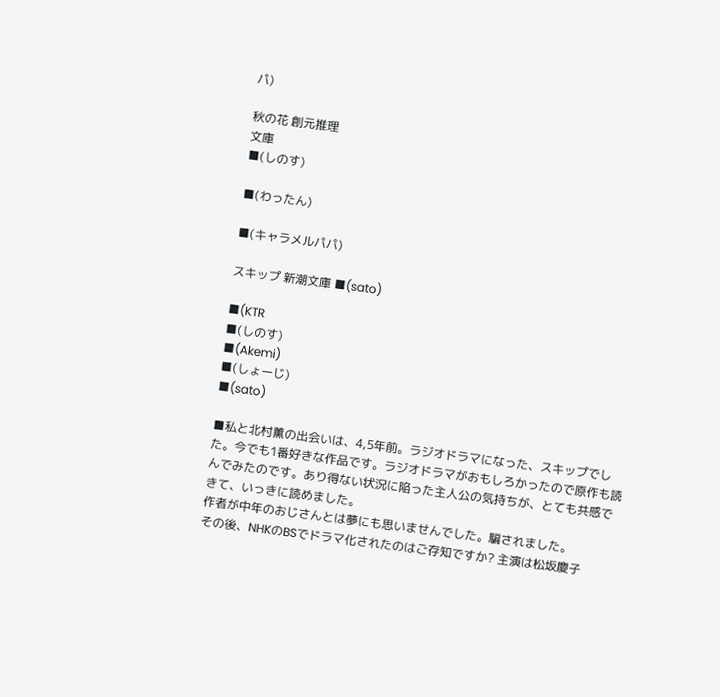パ)

秋の花 創元推理
文庫
■(しのす)

■(わったん)

■(キャラメルパパ)

スキップ 新潮文庫 ■(sato)

■(KTR
■(しのす)
■(Akemi)
■(しょーじ)
■(sato)

■私と北村薫の出会いは、4,5年前。ラジオドラマになった、スキップでし
た。今でも1番好きな作品です。ラジオドラマがおもしろかったので原作も読
んでみたのです。あり得ない状況に陥った主人公の気持ちが、とても共感で
きて、いっきに読めました。
作者が中年のおじさんとは夢にも思いませんでした。騙されました。
その後、NHKのBSでドラマ化されたのはご存知ですか? 主演は松坂慶子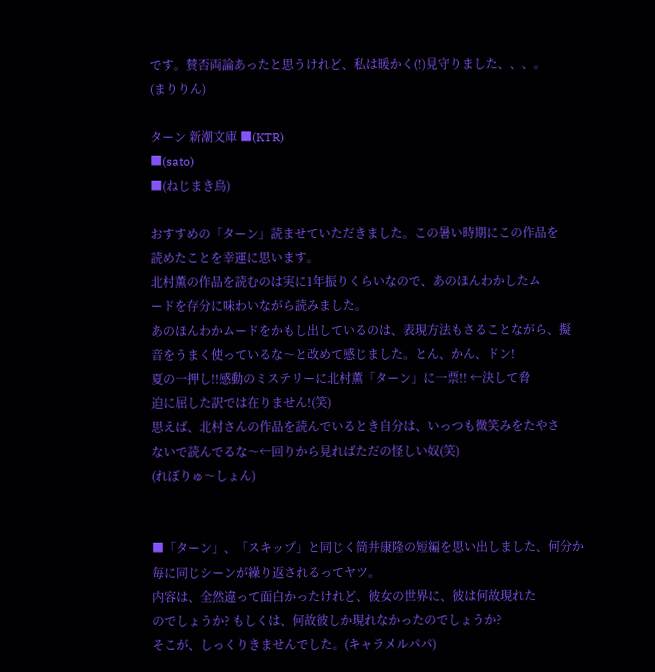です。賛否両論あったと思うけれど、私は暖かく(!)見守りました、、、。
(まりりん)

ターン 新潮文庫 ■(KTR)
■(sato)
■(ねじまき鳥)

おすすめの「ターン」読ませていただきました。この暑い時期にこの作品を
読めたことを幸運に思います。
北村薫の作品を読むのは実に1年振りくらいなので、あのほんわかしたム
ードを存分に味わいながら読みました。
あのほんわかムードをかもし出しているのは、表現方法もさることながら、擬
音をうまく使っているな〜と改めて感じました。とん、かん、ドン!
夏の一押し!!感動のミステリーに北村薫「ターン」に一票!! ←決して脅
迫に屈した訳では在りません!(笑)
思えば、北村さんの作品を読んでいるとき自分は、いっつも微笑みをたやさ
ないで読んでるな〜←回りから見ればただの怪しい奴(笑)
(れぼりゅ〜しょん)


■「ターン」、「スキップ」と同じく筒井康隆の短編を思い出しました、何分か
毎に同じシーンが繰り返されるってヤツ。
内容は、全然違って面白かったけれど、彼女の世界に、彼は何故現れた
のでしょうか? もしくは、何故彼しか現れなかったのでしょうか?
そこが、しっくりきませんでした。(キャラメルパパ)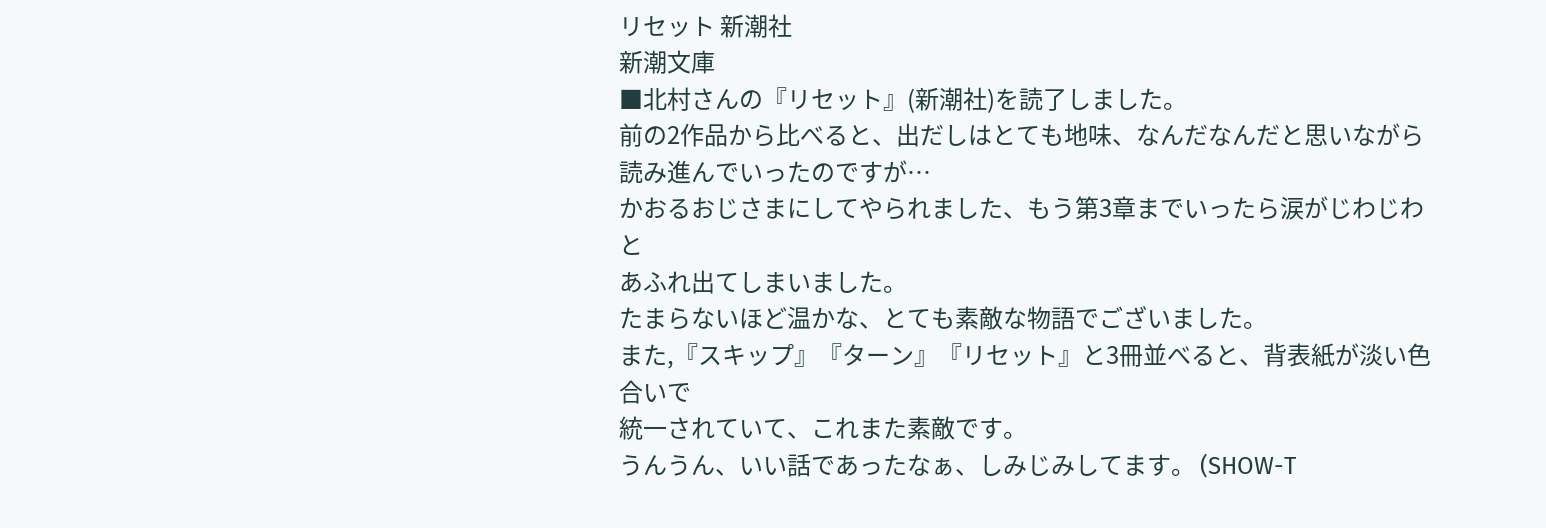リセット 新潮社
新潮文庫
■北村さんの『リセット』(新潮社)を読了しました。
前の2作品から比べると、出だしはとても地味、なんだなんだと思いながら
読み進んでいったのですが…
かおるおじさまにしてやられました、もう第3章までいったら涙がじわじわと
あふれ出てしまいました。
たまらないほど温かな、とても素敵な物語でございました。
また,『スキップ』『ターン』『リセット』と3冊並べると、背表紙が淡い色合いで
統一されていて、これまた素敵です。
うんうん、いい話であったなぁ、しみじみしてます。 (SHOW-T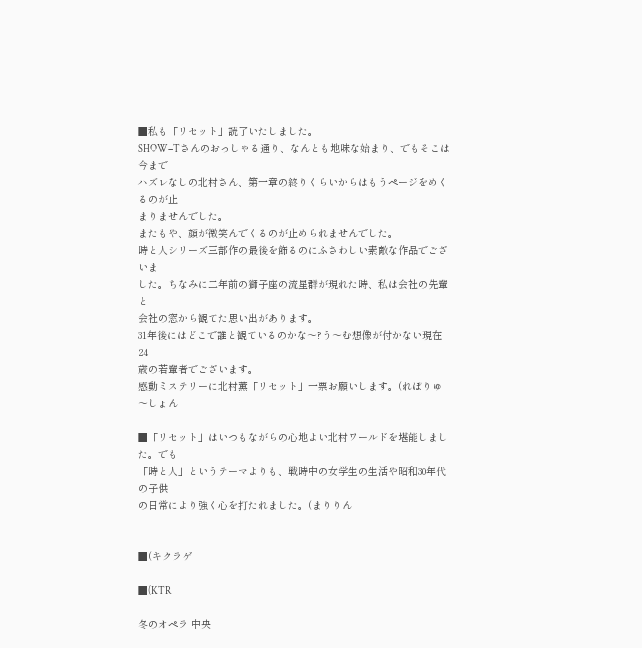■私も「リセット」読了いたしました。
SHOW−Tさんのおっしゃる通り、なんとも地味な始まり、でもそこは今まで
ハズレなしの北村さん、第一章の終りくらいからはもうページをめくるのが止
まりませんでした。
またもや、顔が微笑んでくるのが止められませんでした。
時と人シリーズ三部作の最後を飾るのにふさわしい素敵な作品でございま
した。ちなみに二年前の獅子座の流星群が現れた時、私は会社の先輩と
会社の窓から観てた思い出があります。
31年後にはどこで誰と観ているのかな〜?う〜む想像が付かない現在24
歳の若輩者でございます。
感動ミステリーに北村薫「リセット」一票お願いします。(れぼりゅ〜しょん

■「リセット」はいつもながらの心地よい北村ワールドを堪能しました。でも
「時と人」というテーマよりも、戦時中の女学生の生活や昭和30年代の子供
の日常により強く心を打たれました。(まりりん


■(キクラゲ

■(KTR

冬のオペラ 中央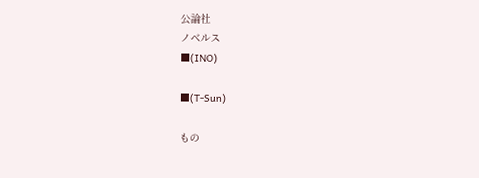公論社
ノベルス
■(INO)

■(T-Sun)

もの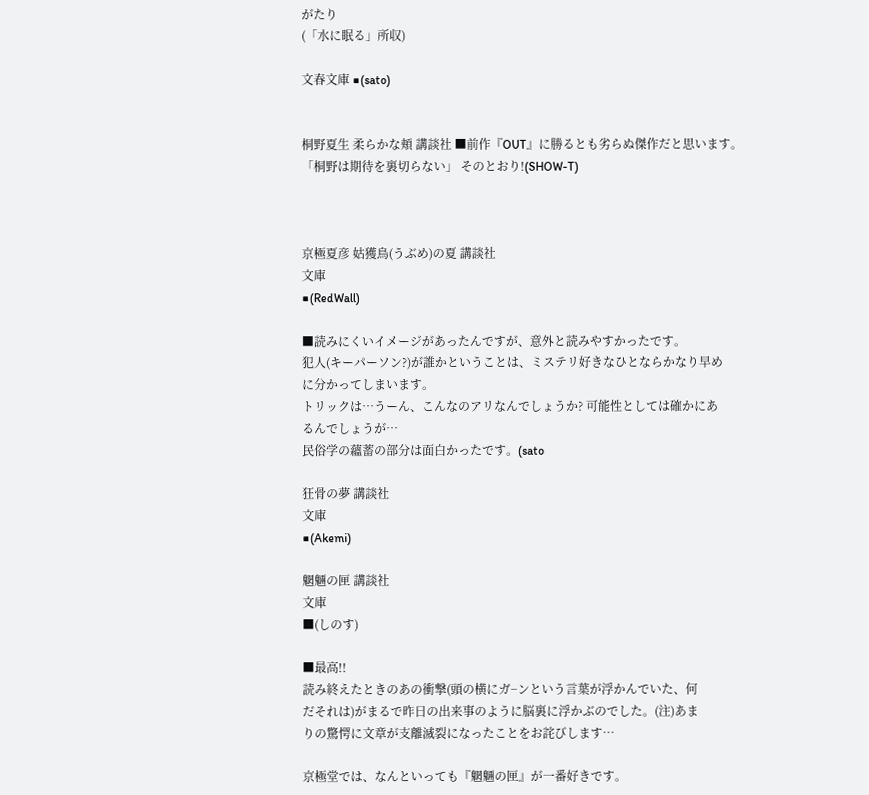がたり
(「水に眠る」所収)

文春文庫 ■(sato)


桐野夏生 柔らかな頬 講談社 ■前作『OUT』に勝るとも劣らぬ傑作だと思います。
「桐野は期待を裏切らない」 そのとおり!(SHOW-T)



京極夏彦 姑獲鳥(うぶめ)の夏 講談社
文庫
■(RedWall)

■読みにくいイメージがあったんですが、意外と読みやすかったです。
犯人(キーパーソン?)が誰かということは、ミステリ好きなひとならかなり早め
に分かってしまいます。
トリックは…うーん、こんなのアリなんでしょうか? 可能性としては確かにあ
るんでしょうが…
民俗学の蘊蓄の部分は面白かったです。(sato

狂骨の夢 講談社
文庫
■(Akemi)

魍魎の匣 講談社
文庫
■(しのす)

■最高!!
読み終えたときのあの衝撃(頭の横にガ−ンという言葉が浮かんでいた、何
だそれは)がまるで昨日の出来事のように脳裏に浮かぶのでした。(注)あま
りの驚愕に文章が支離滅裂になったことをお詫びします…

京極堂では、なんといっても『魍魎の匣』が一番好きです。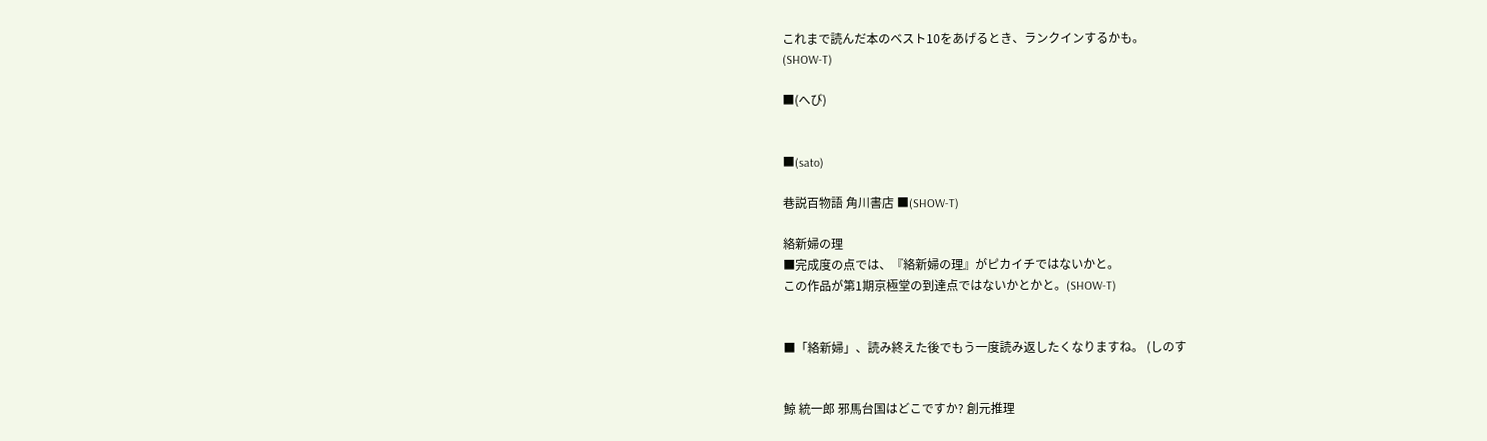これまで読んだ本のベスト10をあげるとき、ランクインするかも。
(SHOW-T)

■(へび)


■(sato)

巷説百物語 角川書店 ■(SHOW-T)

絡新婦の理
■完成度の点では、『絡新婦の理』がピカイチではないかと。
この作品が第1期京極堂の到達点ではないかとかと。(SHOW-T)


■「絡新婦」、読み終えた後でもう一度読み返したくなりますね。 (しのす


鯨 統一郎 邪馬台国はどこですか? 創元推理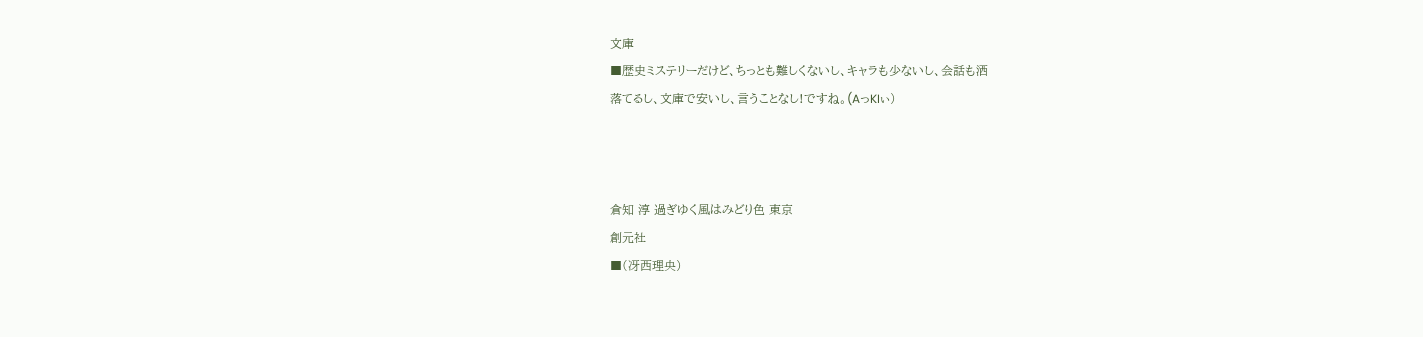文庫
■歴史ミステリーだけど、ちっとも難しくないし、キャラも少ないし、会話も洒
落てるし、文庫で安いし、言うことなし!ですね。(AっKIぃ)



倉知 淳 過ぎゆく風はみどり色 東京
創元社
■(冴西理央)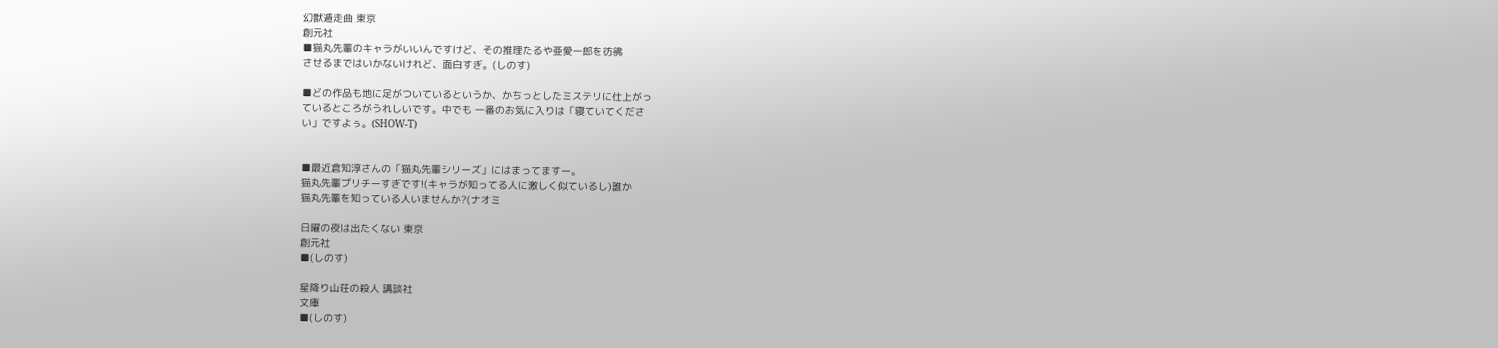幻獣遁走曲 東京
創元社
■猫丸先輩のキャラがいいんですけど、その推理たるや亜愛一郎を彷彿
させるまではいかないけれど、面白すぎ。(しのす)

■どの作品も地に足がついているというか、かちっとしたミステリに仕上がっ
ているところがうれしいです。中でも 一番のお気に入りは「寝ていてくださ
い」ですよぅ。(SHOW-T)


■最近倉知淳さんの「猫丸先輩シリーズ」にはまってますー。
猫丸先輩プリチーすぎです!(キャラが知ってる人に激しく似ているし)誰か
猫丸先輩を知っている人いませんか?(ナオミ

日曜の夜は出たくない 東京
創元社
■(しのす)

星降り山荘の殺人 講談社
文庫
■(しのす)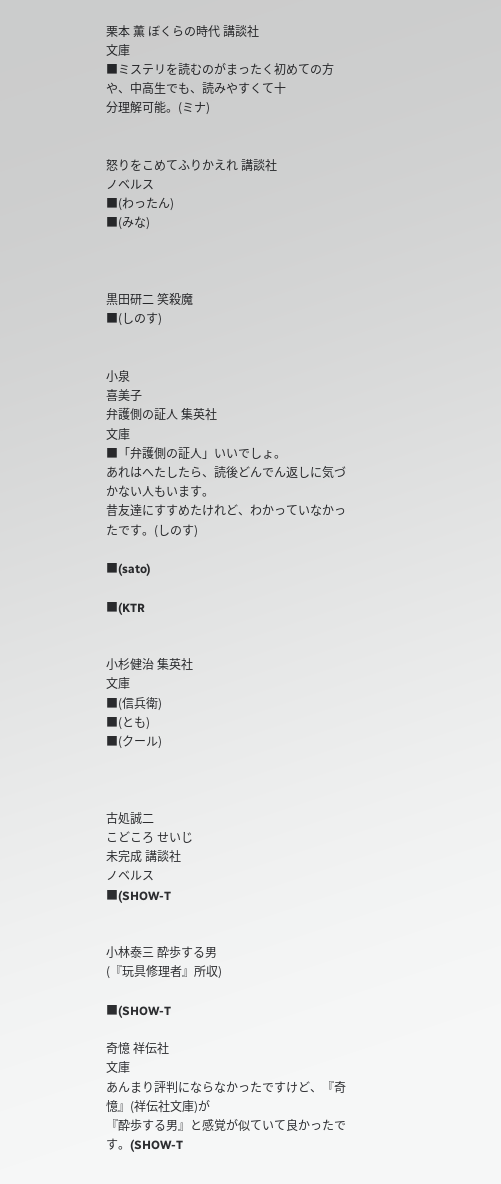栗本 薫 ぼくらの時代 講談社
文庫
■ミステリを読むのがまったく初めての方や、中高生でも、読みやすくて十
分理解可能。(ミナ)


怒りをこめてふりかえれ 講談社
ノベルス
■(わったん)
■(みな)



黒田研二 笑殺魔
■(しのす)


小泉
喜美子
弁護側の証人 集英社
文庫
■「弁護側の証人」いいでしょ。
あれはへたしたら、読後どんでん返しに気づかない人もいます。
昔友達にすすめたけれど、わかっていなかったです。(しのす)

■(sato)

■(KTR


小杉健治 集英社
文庫
■(信兵衛)
■(とも)
■(クール)



古処誠二
こどころ せいじ
未完成 講談社
ノベルス
■(SHOW-T


小林泰三 酔歩する男
(『玩具修理者』所収)

■(SHOW-T

奇憶 祥伝社
文庫
あんまり評判にならなかったですけど、『奇憶』(祥伝社文庫)が
『酔歩する男』と感覚が似ていて良かったです。(SHOW-T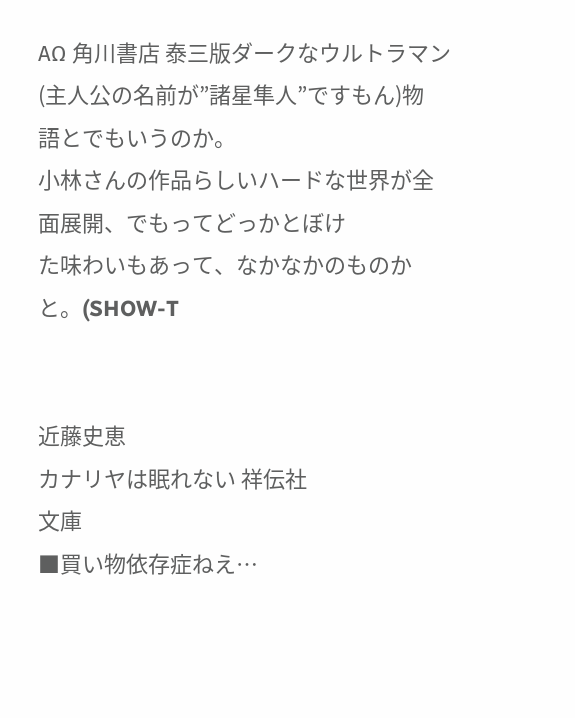ΑΩ 角川書店 泰三版ダークなウルトラマン(主人公の名前が”諸星隼人”ですもん)物
語とでもいうのか。
小林さんの作品らしいハードな世界が全面展開、でもってどっかとぼけ
た味わいもあって、なかなかのものかと。(SHOW-T


近藤史恵
カナリヤは眠れない 祥伝社
文庫
■買い物依存症ねえ…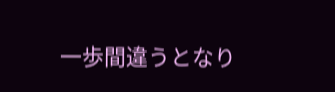一歩間違うとなり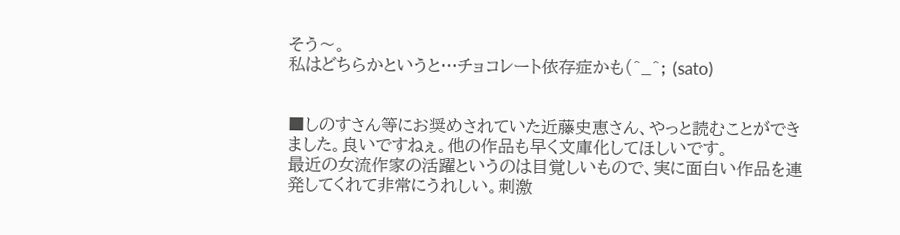そう〜。
私はどちらかというと…チョコレート依存症かも(^_^; (sato)


■しのすさん等にお奨めされていた近藤史恵さん、やっと読むことができ
ました。良いですねぇ。他の作品も早く文庫化してほしいです。
最近の女流作家の活躍というのは目覚しいもので、実に面白い作品を連
発してくれて非常にうれしい。刺激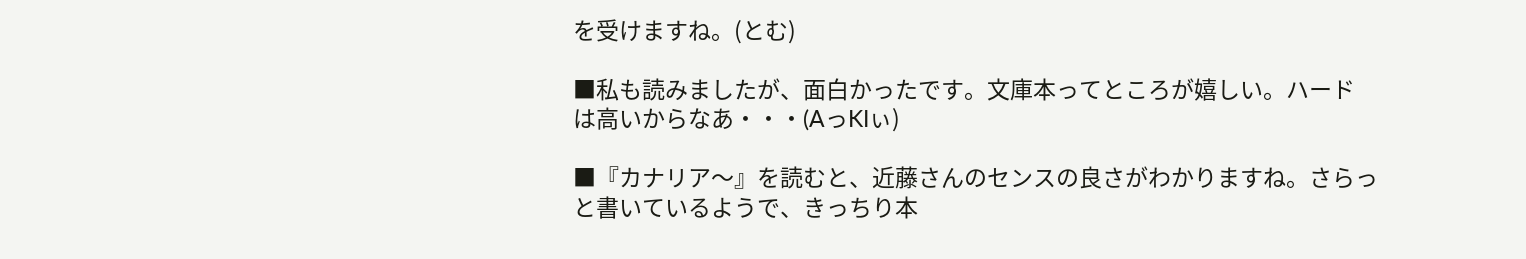を受けますね。(とむ)

■私も読みましたが、面白かったです。文庫本ってところが嬉しい。ハード
は高いからなあ・・・(AっKIぃ)

■『カナリア〜』を読むと、近藤さんのセンスの良さがわかりますね。さらっ
と書いているようで、きっちり本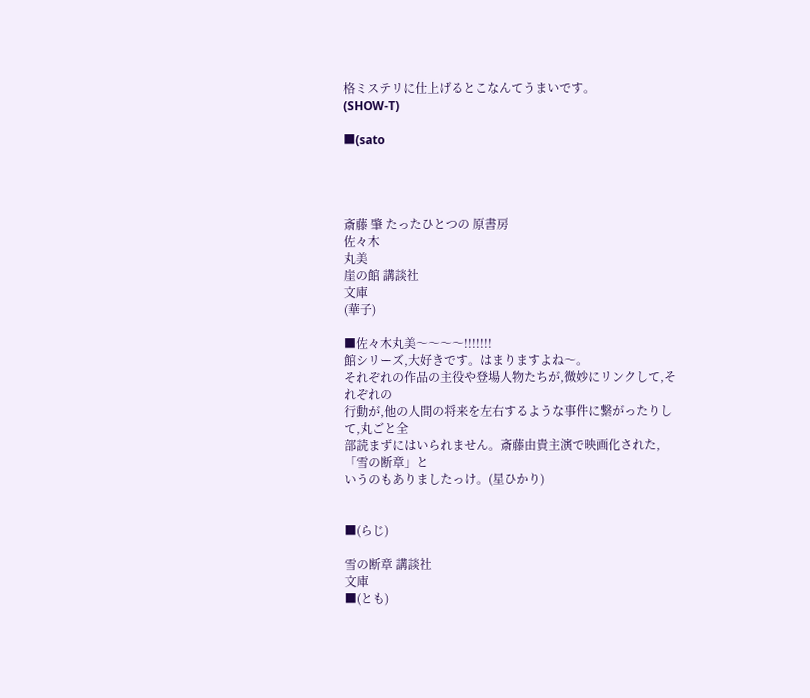格ミステリに仕上げるとこなんてうまいです。
(SHOW-T)

■(sato




斎藤 肇 たったひとつの 原書房
佐々木
丸美
崖の館 講談社
文庫
(華子)

■佐々木丸美〜〜〜〜!!!!!!!
館シリーズ,大好きです。はまりますよね〜。
それぞれの作品の主役や登場人物たちが,微妙にリンクして,それぞれの
行動が,他の人間の将来を左右するような事件に繋がったりして,丸ごと全
部読まずにはいられません。斎藤由貴主演で映画化された,「雪の断章」と
いうのもありましたっけ。(星ひかり)


■(らじ)

雪の断章 講談社
文庫
■(とも)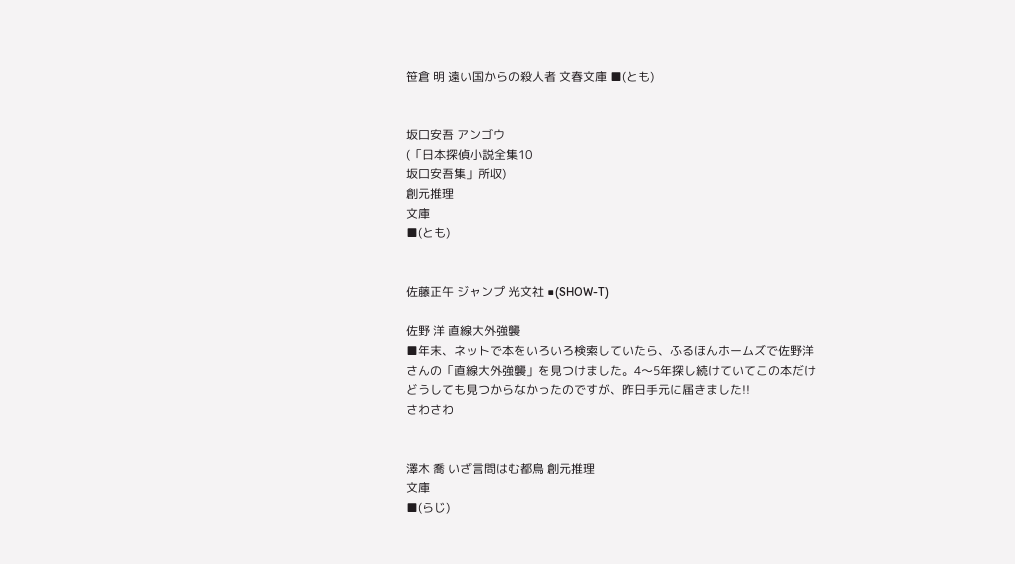笹倉 明 遠い国からの殺人者 文春文庫 ■(とも)


坂口安吾 アンゴウ
(「日本探偵小説全集10
坂口安吾集」所収)
創元推理
文庫
■(とも)


佐藤正午 ジャンプ 光文社 ■(SHOW-T)

佐野 洋 直線大外強襲
■年末、ネットで本をいろいろ検索していたら、ふるほんホームズで佐野洋
さんの「直線大外強襲」を見つけました。4〜5年探し続けていてこの本だけ
どうしても見つからなかったのですが、昨日手元に届きました!!
さわさわ


澤木 喬 いざ言問はむ都鳥 創元推理
文庫
■(らじ)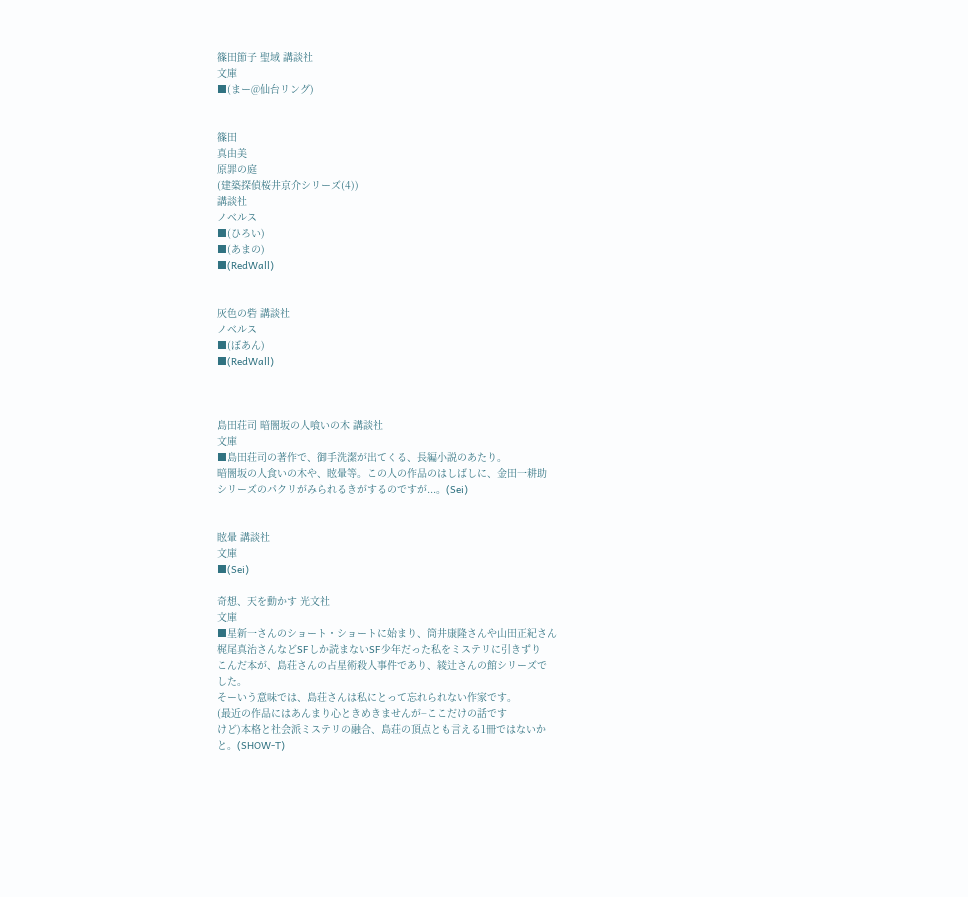篠田節子 聖域 講談社
文庫
■(まー@仙台リング)


篠田
真由美
原罪の庭
(建築探偵桜井京介シリーズ(4))
講談社
ノベルス
■(ひろい)
■(あまの)
■(RedWall)


灰色の砦 講談社
ノベルス
■(ぼあん)
■(RedWall)



島田荘司 暗闇坂の人喰いの木 講談社
文庫
■島田荘司の著作で、御手洗潔が出てくる、長編小説のあたり。
暗闇坂の人食いの木や、眩暈等。この人の作品のはしばしに、金田一耕助
シリーズのパクリがみられるきがするのですが...。(Sei)


眩暈 講談社
文庫
■(Sei)

奇想、天を動かす 光文社
文庫
■星新一さんのショート・ショートに始まり、筒井康隆さんや山田正紀さん
梶尾真治さんなどSFしか読まないSF少年だった私をミステリに引きずり
こんだ本が、島荘さんの占星術殺人事件であり、綾辻さんの館シリーズで
した。
そーいう意味では、島荘さんは私にとって忘れられない作家です。
(最近の作品にはあんまり心ときめきませんが−ここだけの話です
けど)本格と社会派ミステリの融合、島荘の頂点とも言える1冊ではないか
と。(SHOW-T)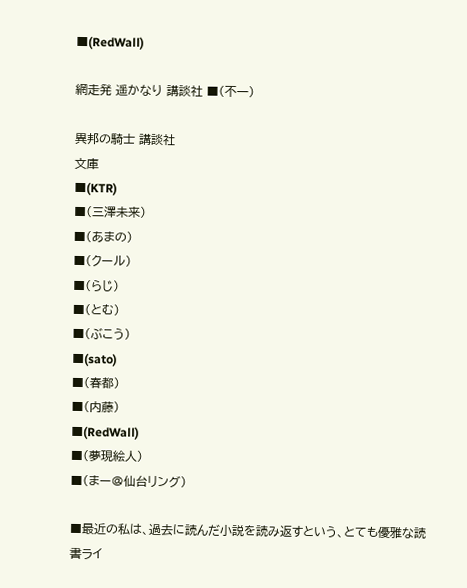■(RedWall)

網走発 遥かなり 講談社 ■(不一)

異邦の騎士 講談社
文庫
■(KTR)
■(三澤未来)
■(あまの)
■(クール)
■(らじ)
■(とむ)
■(ぶこう)
■(sato)
■(春都)
■(内藤)
■(RedWall)
■(夢現絵人)
■(まー@仙台リング)

■最近の私は、過去に読んだ小説を読み返すという、とても優雅な読書ライ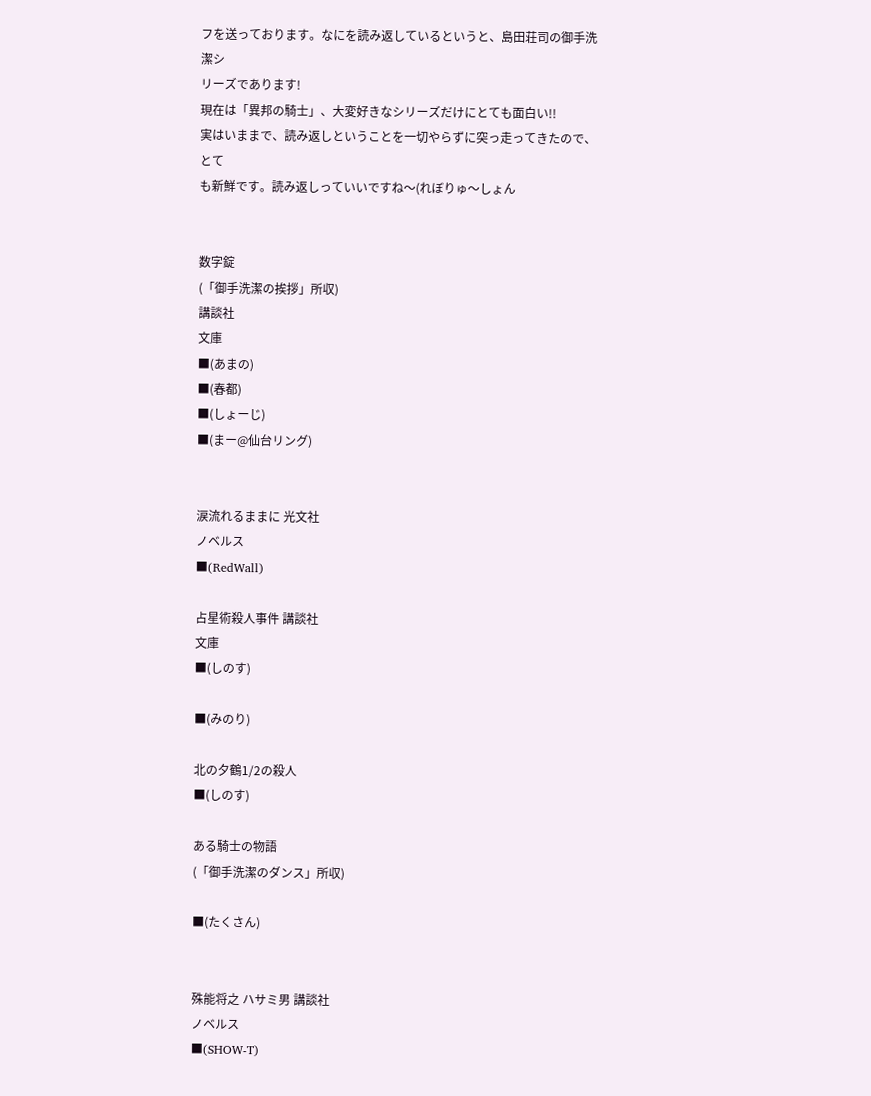フを送っております。なにを読み返しているというと、島田荘司の御手洗潔シ
リーズであります!
現在は「異邦の騎士」、大変好きなシリーズだけにとても面白い!!
実はいままで、読み返しということを一切やらずに突っ走ってきたので、とて
も新鮮です。読み返しっていいですね〜(れぼりゅ〜しょん


数字錠
(「御手洗潔の挨拶」所収)
講談社
文庫
■(あまの)
■(春都)
■(しょーじ)
■(まー@仙台リング)


涙流れるままに 光文社
ノベルス
■(RedWall)

占星術殺人事件 講談社
文庫
■(しのす)

■(みのり)

北の夕鶴1/2の殺人
■(しのす)

ある騎士の物語
(「御手洗潔のダンス」所収)

■(たくさん)


殊能将之 ハサミ男 講談社
ノベルス
■(SHOW-T)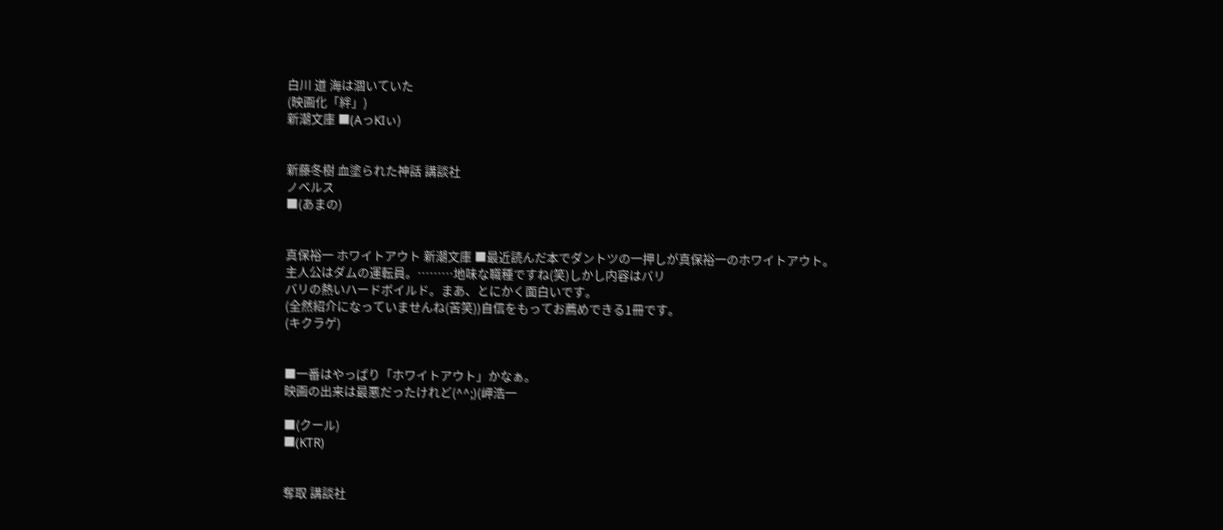白川 道 海は涸いていた
(映画化「絆」)
新潮文庫 ■(AっKIぃ)


新藤冬樹 血塗られた神話 講談社
ノベルス
■(あまの)


真保裕一 ホワイトアウト 新潮文庫 ■最近読んだ本でダントツの一押しが真保裕一のホワイトアウト。
主人公はダムの運転員。………地味な職種ですね(笑)しかし内容はバリ
バリの熱いハードボイルド。まあ、とにかく面白いです。
(全然紹介になっていませんね(苦笑))自信をもってお薦めできる1冊です。
(キクラゲ)


■一番はやっぱり「ホワイトアウト」かなぁ。
映画の出来は最悪だったけれど(^^;)(岬浩一

■(クール)
■(KTR)


奪取 講談社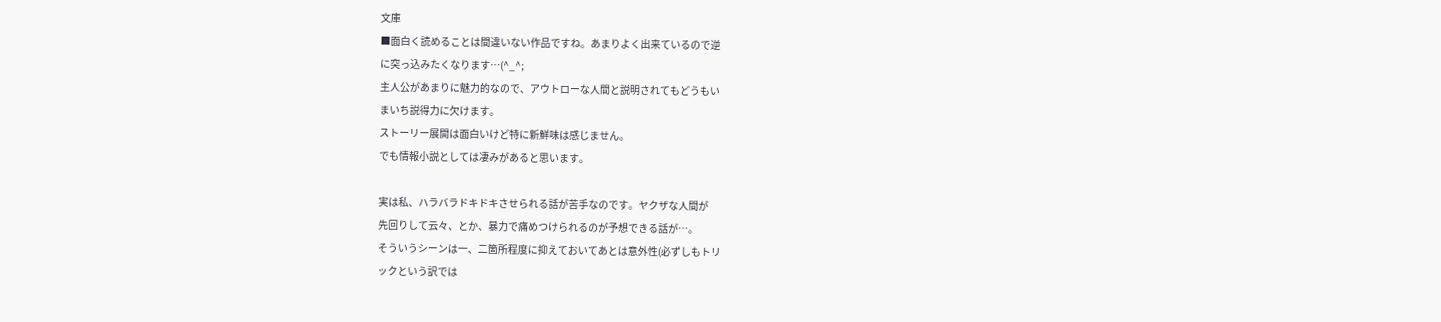文庫
■面白く読めることは間違いない作品ですね。あまりよく出来ているので逆
に突っ込みたくなります…(^_^;
主人公があまりに魅力的なので、アウトローな人間と説明されてもどうもい
まいち説得力に欠けます。
ストーリー展開は面白いけど特に新鮮味は感じません。
でも情報小説としては凄みがあると思います。

実は私、ハラバラドキドキさせられる話が苦手なのです。ヤクザな人間が
先回りして云々、とか、暴力で痛めつけられるのが予想できる話が…。
そういうシーンは一、二箇所程度に抑えておいてあとは意外性(必ずしもトリ
ックという訳では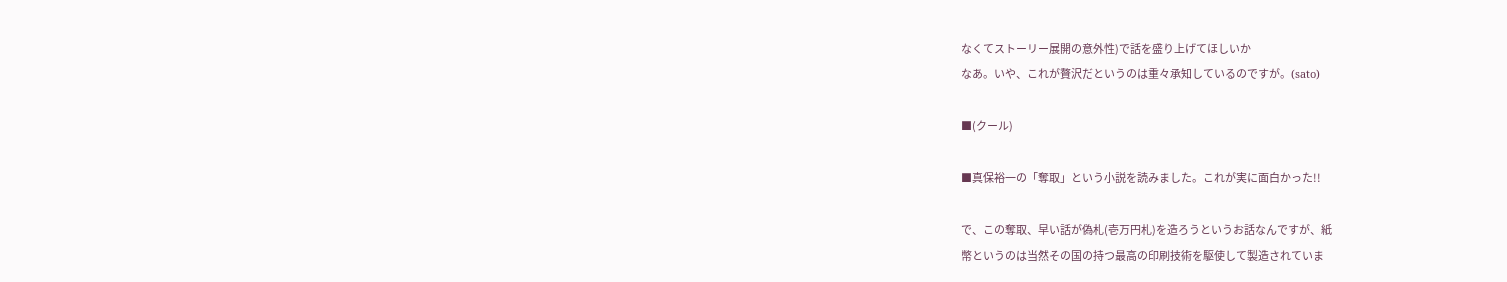なくてストーリー展開の意外性)で話を盛り上げてほしいか
なあ。いや、これが贅沢だというのは重々承知しているのですが。(sato)

■(クール)

■真保裕一の「奪取」という小説を読みました。これが実に面白かった!!

で、この奪取、早い話が偽札(壱万円札)を造ろうというお話なんですが、紙
幣というのは当然その国の持つ最高の印刷技術を駆使して製造されていま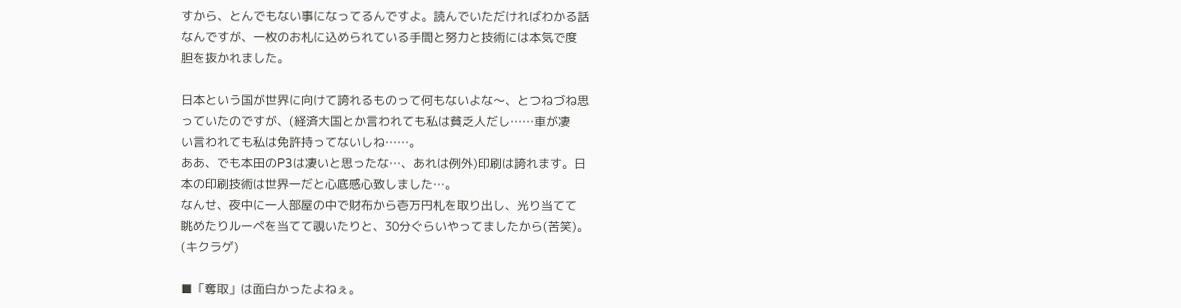すから、とんでもない事になってるんですよ。読んでいただければわかる話
なんですが、一枚のお札に込められている手間と努力と技術には本気で度
胆を抜かれました。

日本という国が世界に向けて誇れるものって何もないよな〜、とつねづね思
っていたのですが、(経済大国とか言われても私は貧乏人だし……車が凄
い言われても私は免許持ってないしね……。
ああ、でも本田のP3は凄いと思ったな…、あれは例外)印刷は誇れます。日
本の印刷技術は世界一だと心底感心致しました…。
なんせ、夜中に一人部屋の中で財布から壱万円札を取り出し、光り当てて
眺めたりルーペを当てて覗いたりと、30分ぐらいやってましたから(苦笑)。
(キクラゲ)

■「奪取」は面白かったよねぇ。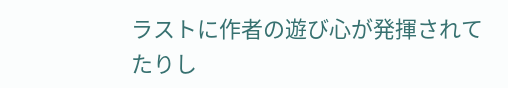ラストに作者の遊び心が発揮されてたりし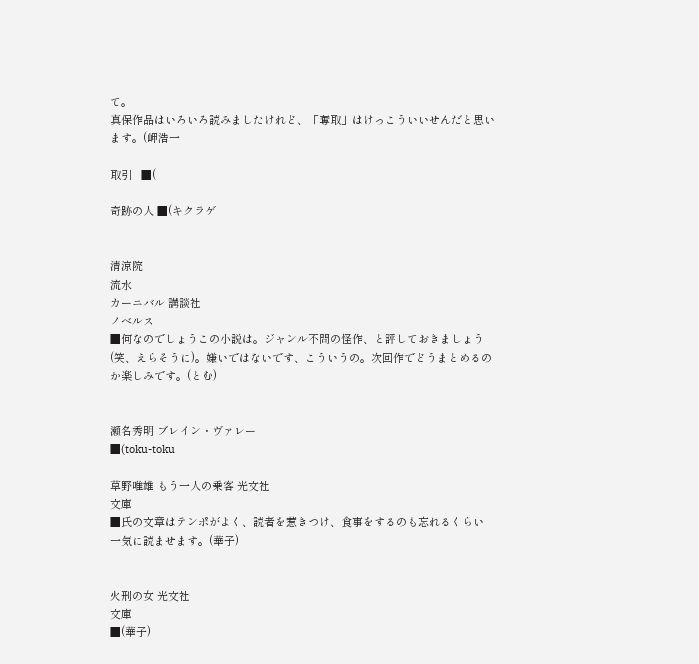て。
真保作品はいろいろ読みましたけれど、「奪取」はけっこういいせんだと思い
ます。(岬浩一

取引   ■(

奇跡の人 ■(キクラゲ


清涼院
流水
カーニバル 講談社
ノベルス
■何なのでしょうこの小説は。ジャンル不問の怪作、と評しておきましょう
(笑、えらそうに)。嫌いではないです、こういうの。次回作でどうまとめるの
か楽しみです。(とむ)


瀬名秀明 ブレイン・ヴァレー
■(toku-toku

草野唯雄 もう一人の乗客 光文社
文庫
■氏の文章はテンポがよく、読者を惹きつけ、食事をするのも忘れるくらい
一気に読ませます。(華子)


火刑の女 光文社
文庫
■(華子)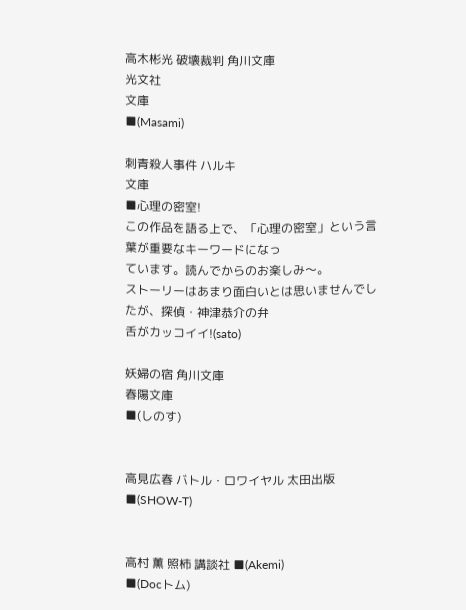高木彬光 破壊裁判 角川文庫
光文社
文庫
■(Masami)

刺青殺人事件 ハルキ
文庫
■心理の密室!
この作品を語る上で、「心理の密室」という言葉が重要なキーワードになっ
ています。読んでからのお楽しみ〜。
ストーリーはあまり面白いとは思いませんでしたが、探偵・神津恭介の弁
舌がカッコイイ!(sato)

妖婦の宿 角川文庫
春陽文庫
■(しのす)


高見広春 バトル・ロワイヤル 太田出版 ■(SHOW-T)


高村 薫 照柿 講談社 ■(Akemi)
■(Docトム)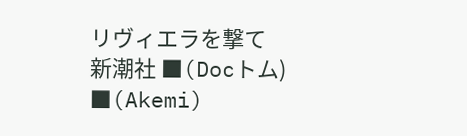リヴィエラを撃て 新潮社 ■(Docトム)
■(Akemi)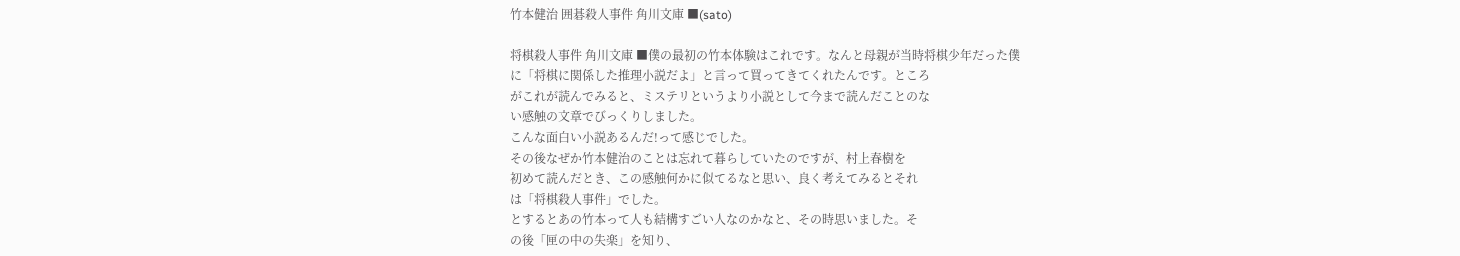竹本健治 囲碁殺人事件 角川文庫 ■(sato)

将棋殺人事件 角川文庫 ■僕の最初の竹本体験はこれです。なんと母親が当時将棋少年だった僕
に「将棋に関係した推理小説だよ」と言って買ってきてくれたんです。ところ
がこれが読んでみると、ミステリというより小説として今まで読んだことのな
い感触の文章でびっくりしました。
こんな面白い小説あるんだ!って感じでした。
その後なぜか竹本健治のことは忘れて暮らしていたのですが、村上春樹を
初めて読んだとき、この感触何かに似てるなと思い、良く考えてみるとそれ
は「将棋殺人事件」でした。
とするとあの竹本って人も結構すごい人なのかなと、その時思いました。そ
の後「匣の中の失楽」を知り、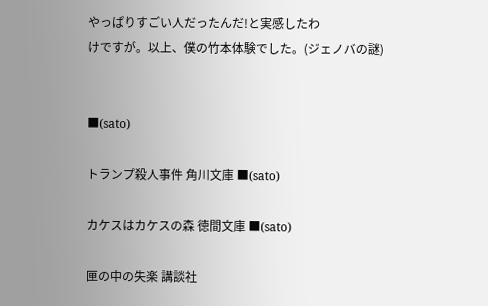やっぱりすごい人だったんだ!と実感したわ
けですが。以上、僕の竹本体験でした。(ジェノバの謎)


■(sato)

トランプ殺人事件 角川文庫 ■(sato)

カケスはカケスの森 徳間文庫 ■(sato)

匣の中の失楽 講談社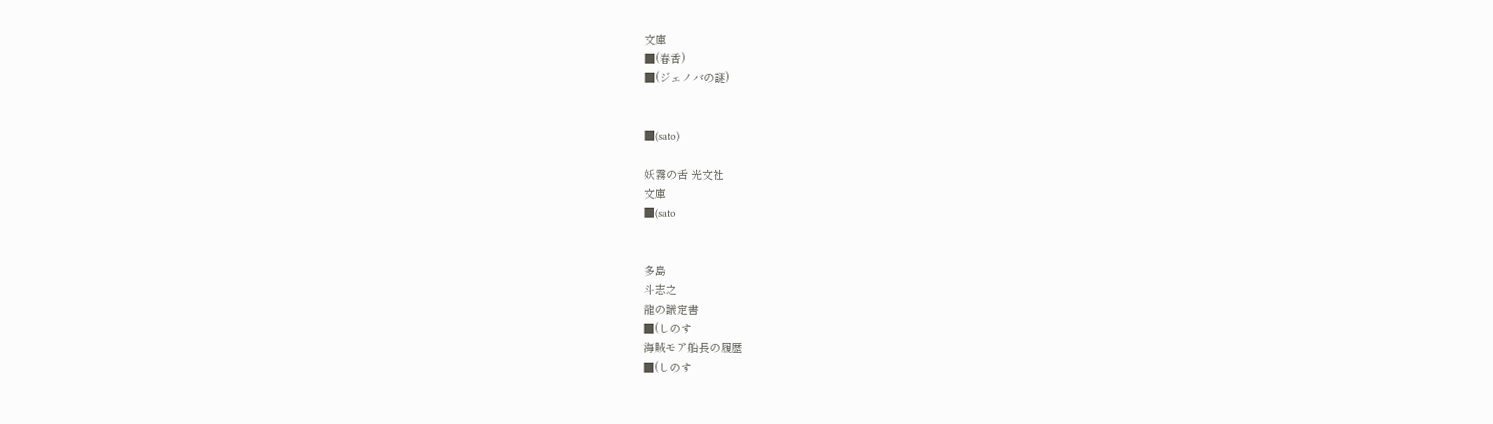文庫
■(春香)
■(ジェノバの謎)


■(sato)

妖霧の舌 光文社
文庫
■(sato


多島
斗志之
龍の議定書
■(しのす
海賊モア船長の履歴
■(しのす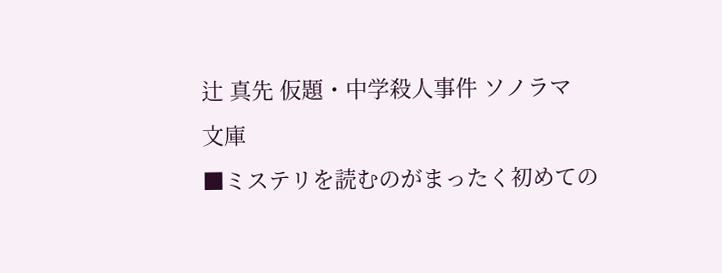辻 真先 仮題・中学殺人事件 ソノラマ
文庫
■ミステリを読むのがまったく初めての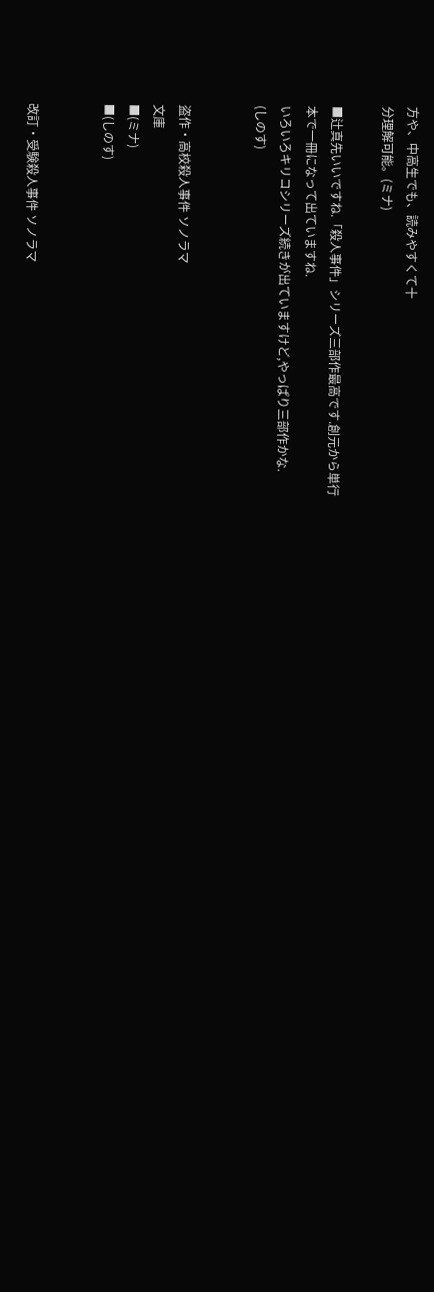方や、中高生でも、読みやすくて十
分理解可能。(ミナ)

■辻真先いいですね.「殺人事件」シリーズ三部作最高です.創元から単行
本で一冊になって出ていますね.
いろいろキリコシリーズ続きが出ていますけど,やっぱり三部作かな.
(しのす)


盗作・高校殺人事件 ソノラマ
文庫
■(ミナ)
■(しのす)


改訂・受験殺人事件 ソノラマ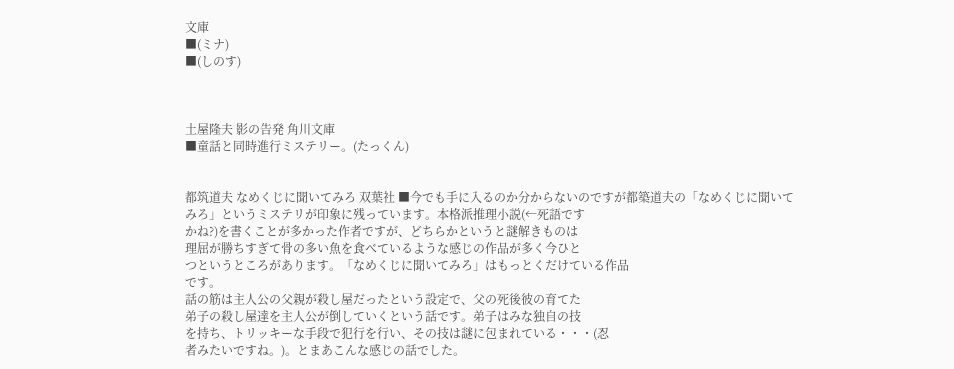文庫
■(ミナ)
■(しのす)



土屋隆夫 影の告発 角川文庫
■童話と同時進行ミステリー。(たっくん)


都筑道夫 なめくじに聞いてみろ 双葉社 ■今でも手に入るのか分からないのですが都築道夫の「なめくじに聞いて
みろ」というミステリが印象に残っています。本格派推理小説(←死語です
かね?)を書くことが多かった作者ですが、どちらかというと謎解きものは
理屈が勝ちすぎて骨の多い魚を食べているような感じの作品が多く今ひと
つというところがあります。「なめくじに聞いてみろ」はもっとくだけている作品
です。
話の筋は主人公の父親が殺し屋だったという設定で、父の死後彼の育てた
弟子の殺し屋達を主人公が倒していくという話です。弟子はみな独自の技
を持ち、トリッキーな手段で犯行を行い、その技は謎に包まれている・・・(忍
者みたいですね。)。とまあこんな感じの話でした。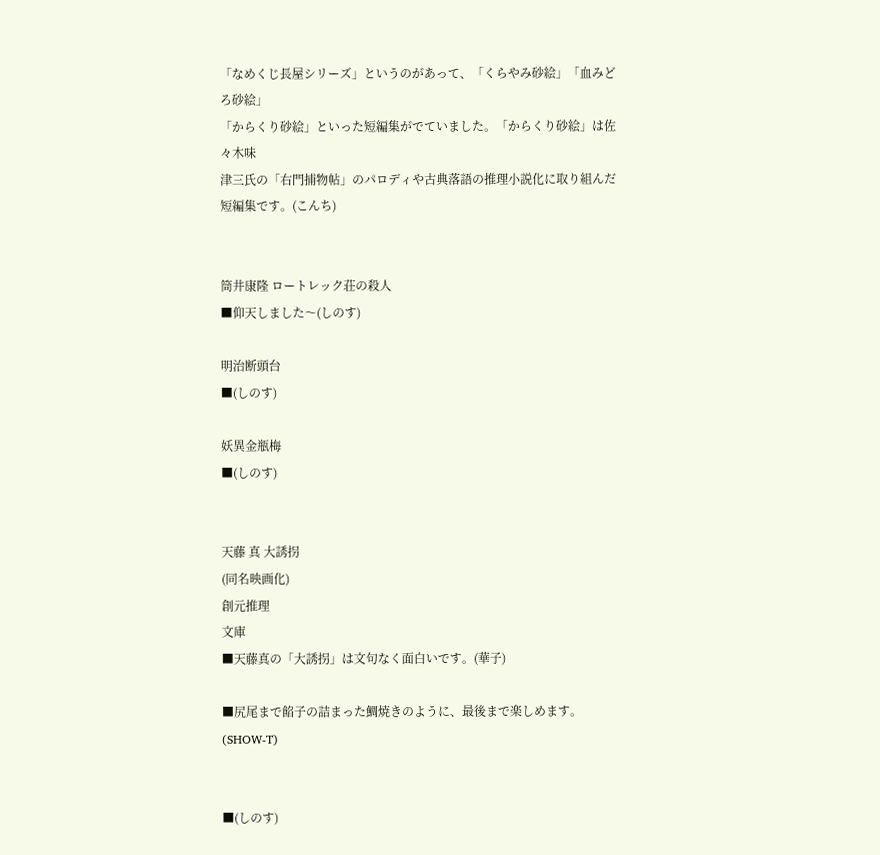「なめくじ長屋シリーズ」というのがあって、「くらやみ砂絵」「血みどろ砂絵」
「からくり砂絵」といった短編集がでていました。「からくり砂絵」は佐々木味
津三氏の「右門捕物帖」のパロディや古典落語の推理小説化に取り組んだ
短編集です。(こんち)


筒井康隆 ロートレック荘の殺人
■仰天しました〜(しのす)

明治断頭台
■(しのす)

妖異金瓶梅
■(しのす)


天藤 真 大誘拐
(同名映画化)
創元推理
文庫
■天藤真の「大誘拐」は文句なく面白いです。(華子)

■尻尾まで餡子の詰まった鯛焼きのように、最後まで楽しめます。
(SHOW-T)


■(しのす)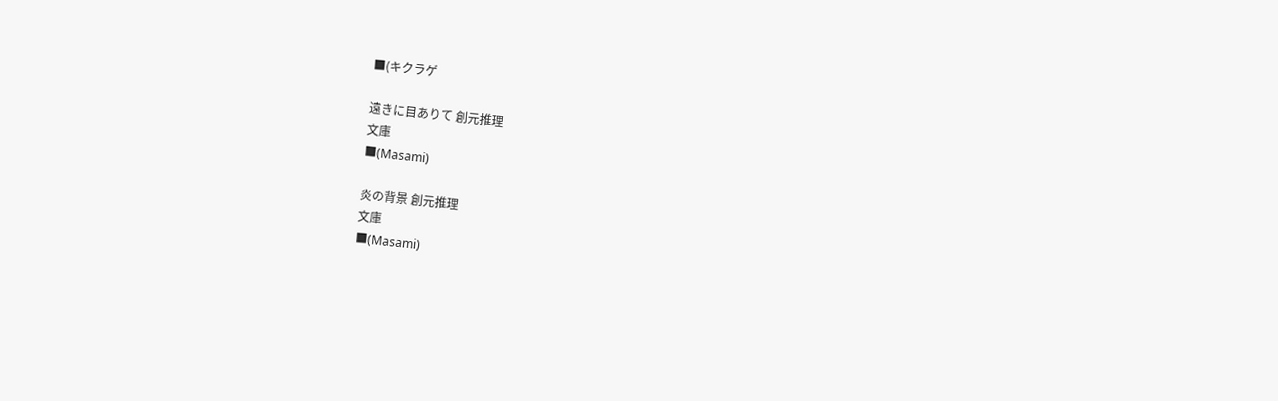■(キクラゲ

遠きに目ありて 創元推理
文庫
■(Masami)

炎の背景 創元推理
文庫
■(Masami)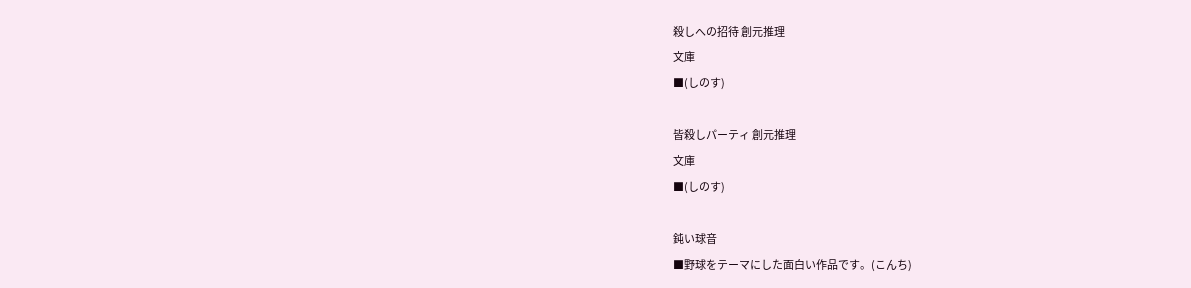殺しへの招待 創元推理
文庫
■(しのす)

皆殺しパーティ 創元推理
文庫
■(しのす)

鈍い球音
■野球をテーマにした面白い作品です。(こんち)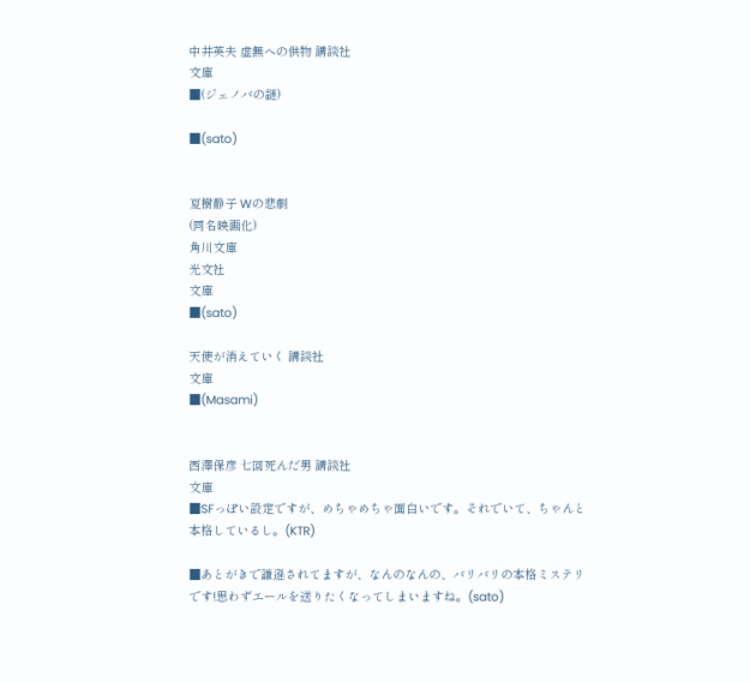中井英夫 虚無への供物 講談社
文庫
■(ジェノバの謎)

■(sato)


夏樹静子 Wの悲劇
(同名映画化)
角川文庫
光文社
文庫
■(sato)

天使が消えていく 講談社
文庫
■(Masami)


西澤保彦 七回死んだ男 講談社
文庫
■SFっぽい設定ですが、めちゃめちゃ面白いです。それでいて、ちゃんと
本格しているし。(KTR)

■あとがきで謙遜されてますが、なんのなんの、バリバリの本格ミステリ
です!思わずエールを送りたくなってしまいますね。(sato)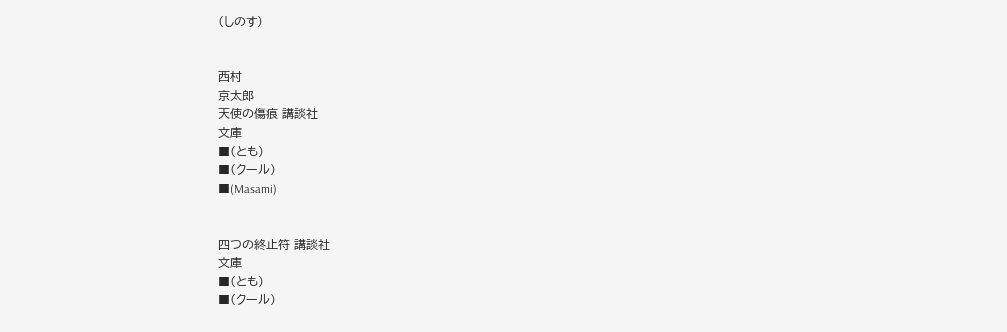(しのす)


西村
京太郎
天使の傷痕 講談社
文庫
■(とも)
■(クール)
■(Masami)


四つの終止符 講談社
文庫
■(とも)
■(クール)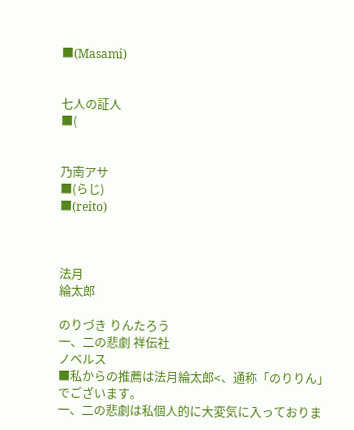■(Masami)


七人の証人
■(


乃南アサ
■(らじ)
■(reito)



法月
綸太郎

のりづき りんたろう
一、二の悲劇 祥伝社
ノベルス
■私からの推薦は法月綸太郎<、通称「のりりん」でございます。
一、二の悲劇は私個人的に大変気に入っておりま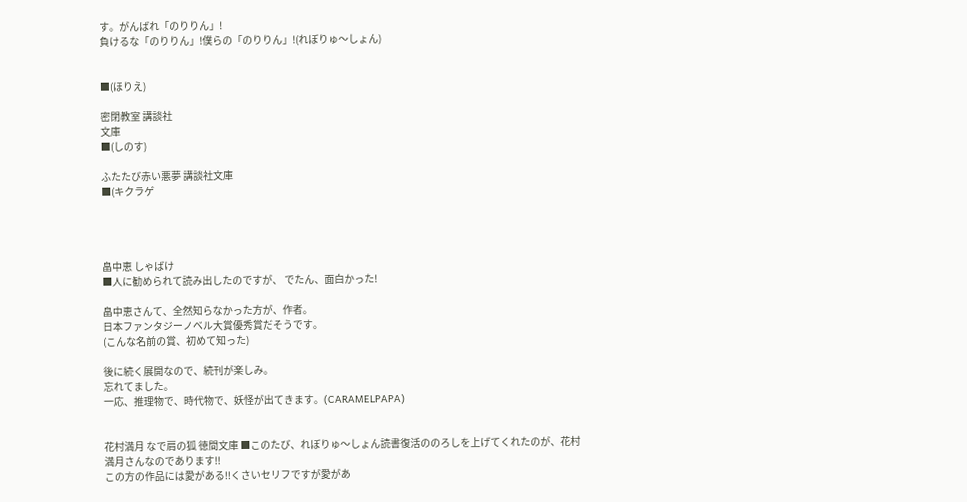す。がんばれ「のりりん」!
負けるな「のりりん」!僕らの「のりりん」!(れぼりゅ〜しょん)


■(ほりえ)

密閉教室 講談社
文庫
■(しのす)

ふたたび赤い悪夢 講談社文庫
■(キクラゲ




畠中恵 しゃばけ
■人に勧められて読み出したのですが、 でたん、面白かった!

畠中恵さんて、全然知らなかった方が、作者。
日本ファンタジーノベル大賞優秀賞だそうです。
(こんな名前の賞、初めて知った)

後に続く展開なので、続刊が楽しみ。
忘れてました。
一応、推理物で、時代物で、妖怪が出てきます。(CARAMELPAPA)


花村満月 なで肩の狐 徳間文庫 ■このたび、れぼりゅ〜しょん読書復活ののろしを上げてくれたのが、花村
満月さんなのであります!!
この方の作品には愛がある!!くさいセリフですが愛があ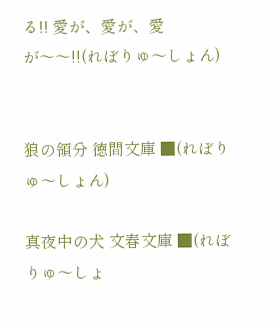る!! 愛が、愛が、愛
が〜〜!!(れぼりゅ〜しょん)


狼の領分 徳間文庫 ■(れぼりゅ〜しょん)

真夜中の犬 文春文庫 ■(れぼりゅ〜しょ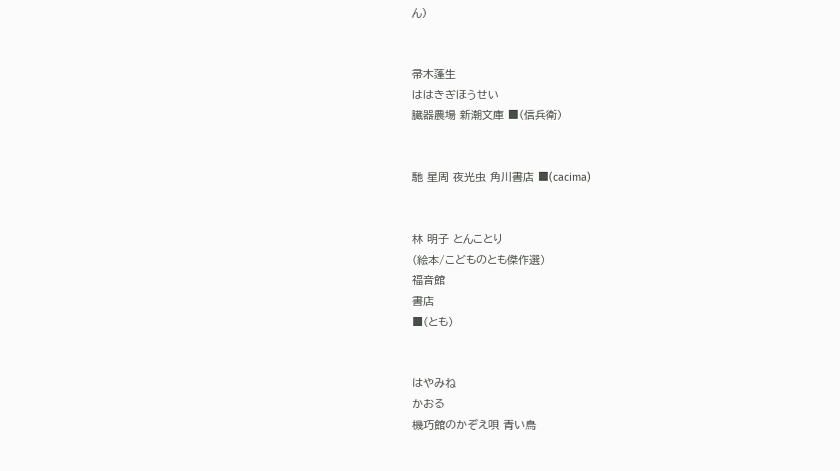ん)


帚木蓬生
ははきぎほうせい
臓器農場 新潮文庫 ■(信兵衛)


馳 星周 夜光虫 角川書店 ■(cacima)


林 明子 とんことり
(絵本/こどものとも傑作選)
福音館
書店
■(とも)


はやみね
かおる
機巧館のかぞえ唄 青い鳥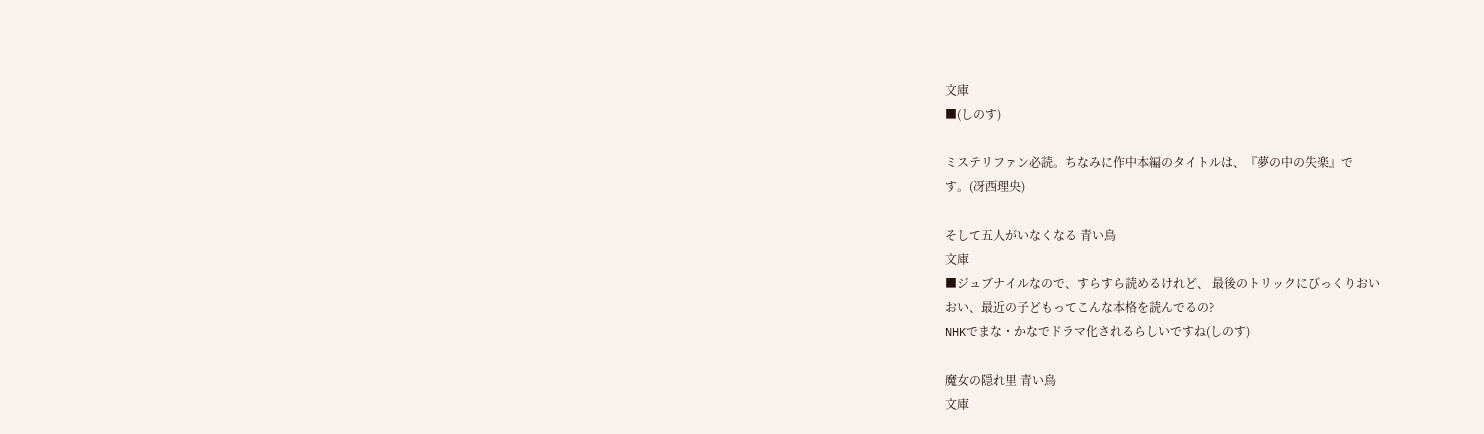文庫
■(しのす)

ミステリファン必読。ちなみに作中本編のタイトルは、『夢の中の失楽』で
す。(冴西理央)

そして五人がいなくなる 青い鳥
文庫
■ジュブナイルなので、すらすら読めるけれど、 最後のトリックにびっくりおい
おい、最近の子どもってこんな本格を読んでるの?
NHKでまな・かなでドラマ化されるらしいですね(しのす)

魔女の隠れ里 青い鳥
文庫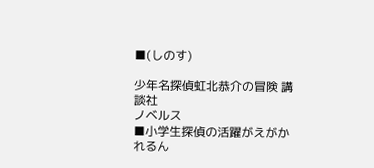■(しのす)

少年名探偵虹北恭介の冒険 講談社
ノベルス
■小学生探偵の活躍がえがかれるん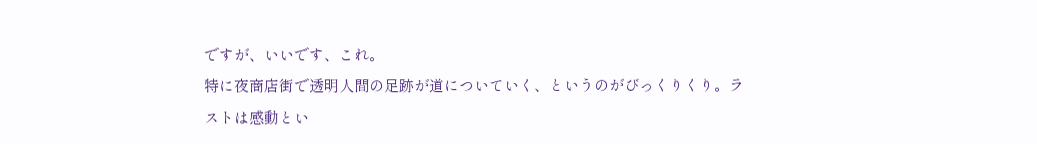ですが、いいです、これ。
特に夜商店街で透明人間の足跡が道についていく、というのがびっくりくり。ラ
ストは感動とい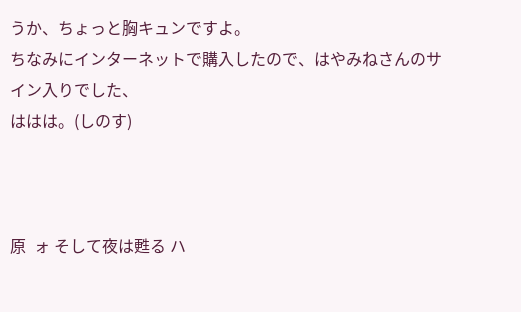うか、ちょっと胸キュンですよ。
ちなみにインターネットで購入したので、はやみねさんのサイン入りでした、
ははは。(しのす)



原  ォ そして夜は甦る ハ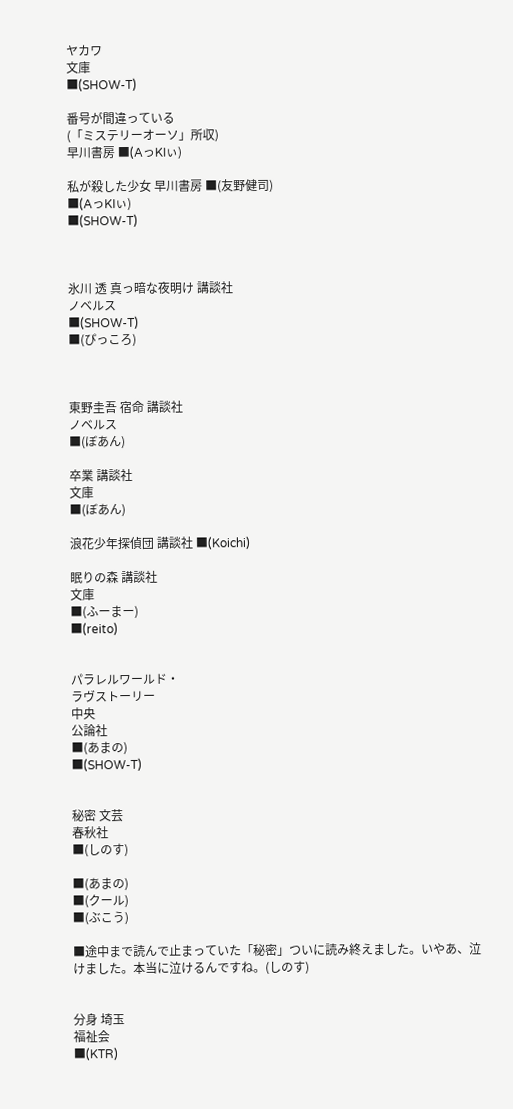ヤカワ
文庫
■(SHOW-T)

番号が間違っている
(「ミステリーオーソ」所収)
早川書房 ■(AっKIぃ)

私が殺した少女 早川書房 ■(友野健司)
■(AっKIぃ)
■(SHOW-T)



氷川 透 真っ暗な夜明け 講談社
ノベルス
■(SHOW-T)
■(ぴっころ)



東野圭吾 宿命 講談社
ノベルス
■(ぼあん)

卒業 講談社
文庫
■(ぼあん)

浪花少年探偵団 講談社 ■(Koichi)

眠りの森 講談社
文庫
■(ふーまー)
■(reito)


パラレルワールド・
ラヴストーリー
中央
公論社
■(あまの)
■(SHOW-T)


秘密 文芸
春秋社
■(しのす)

■(あまの)
■(クール)
■(ぶこう)

■途中まで読んで止まっていた「秘密」ついに読み終えました。いやあ、泣
けました。本当に泣けるんですね。(しのす)


分身 埼玉
福祉会
■(KTR)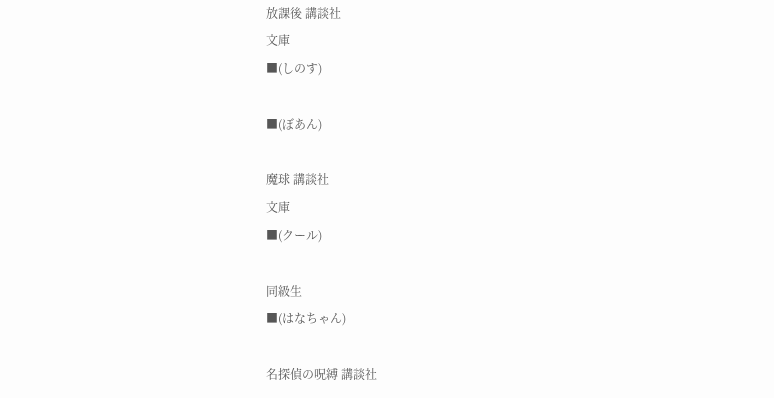放課後 講談社
文庫
■(しのす)

■(ぼあん)

魔球 講談社
文庫
■(クール)

同級生
■(はなちゃん)

名探偵の呪縛 講談社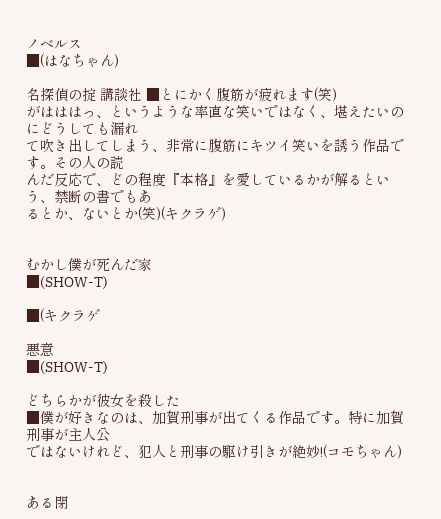ノベルス
■(はなちゃん)

名探偵の掟 講談社 ■とにかく腹筋が疲れます(笑)
がはははっ、というような率直な笑いではなく、堪えたいのにどうしても漏れ
て吹き出してしまう、非常に腹筋にキツイ笑いを誘う作品です。その人の読
んだ反応で、どの程度『本格』を愛しているかが解るという、禁断の書でもあ
るとか、ないとか(笑)(キクラゲ)


むかし僕が死んだ家
■(SHOW-T)

■(キクラゲ

悪意
■(SHOW-T)

どちらかが彼女を殺した
■僕が好きなのは、加賀刑事が出てくる作品です。特に加賀刑事が主人公
ではないけれど、犯人と刑事の駆け引きが絶妙!(コモちゃん)


ある閉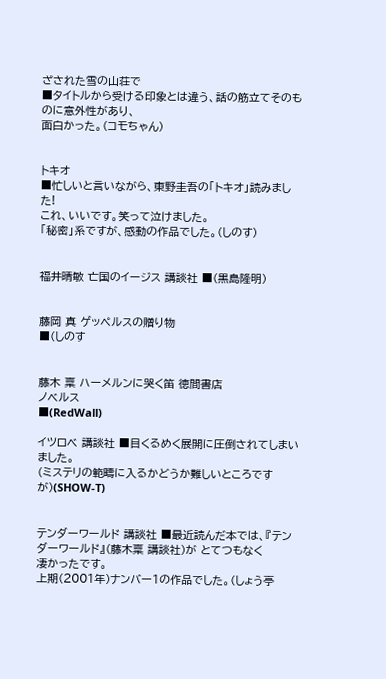ざされた雪の山荘で
■タイトルから受ける印象とは違う、話の筋立てそのものに意外性があり、
面白かった。(コモちゃん)


トキオ
■忙しいと言いながら、東野圭吾の「トキオ」読みました!
これ、いいです。笑って泣けました。
「秘密」系ですが、感動の作品でした。(しのす)


福井晴敏 亡国のイージス 講談社 ■(黒島隆明)


藤岡 真 ゲッペルスの贈り物
■(しのす


藤木 稟 ハーメルンに哭く笛 徳間書店
ノベルス
■(RedWall)

イツロベ 講談社 ■目くるめく展開に圧倒されてしまいました。
(ミステリの範疇に入るかどうか難しいところですが)(SHOW-T)


テンダーワールド 講談社 ■最近読んだ本では、『テンダーワールド』(藤木稟 講談社)が とてつもなく
凄かったです。
上期(2001年)ナンバー1の作品でした。(しょう亭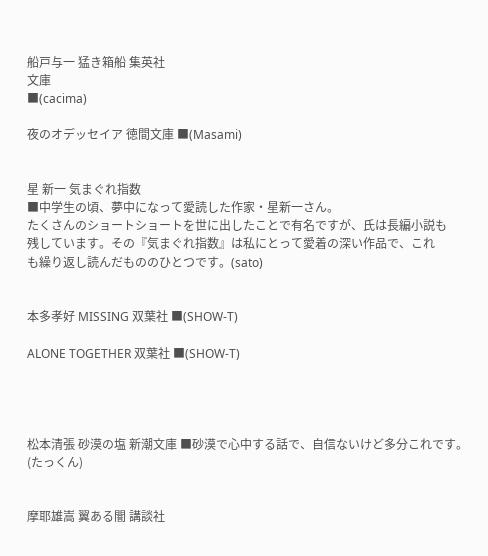船戸与一 猛き箱船 集英社
文庫
■(cacima)

夜のオデッセイア 徳間文庫 ■(Masami)


星 新一 気まぐれ指数
■中学生の頃、夢中になって愛読した作家・星新一さん。
たくさんのショートショートを世に出したことで有名ですが、氏は長編小説も
残しています。その『気まぐれ指数』は私にとって愛着の深い作品で、これ
も繰り返し読んだもののひとつです。(sato)


本多孝好 MISSING 双葉社 ■(SHOW-T)

ALONE TOGETHER 双葉社 ■(SHOW-T)




松本清張 砂漠の塩 新潮文庫 ■砂漠で心中する話で、自信ないけど多分これです。(たっくん)


摩耶雄嵩 翼ある闇 講談社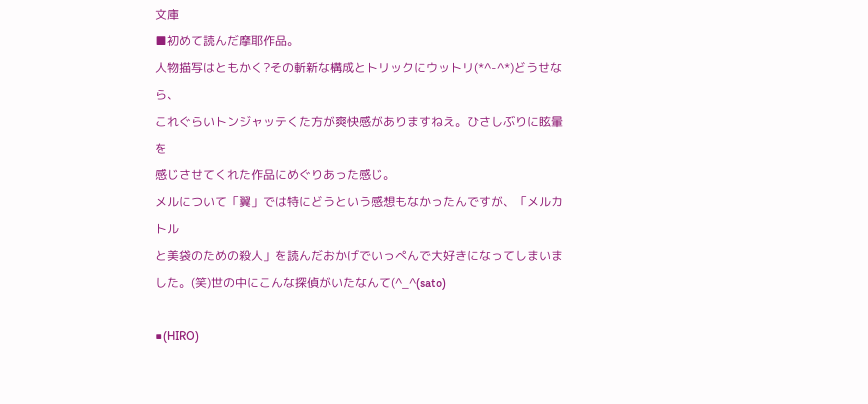文庫
■初めて読んだ摩耶作品。
人物描写はともかく?その斬新な構成とトリックにウットリ(*^-^*)どうせなら、
これぐらいトンジャッテくた方が爽快感がありますねえ。ひさしぶりに眩暈を
感じさせてくれた作品にめぐりあった感じ。
メルについて「翼」では特にどうという感想もなかったんですが、「メルカトル
と美袋のための殺人」を読んだおかげでいっぺんで大好きになってしまいま
した。(笑)世の中にこんな探偵がいたなんて(^_^(sato)

■(HIRO)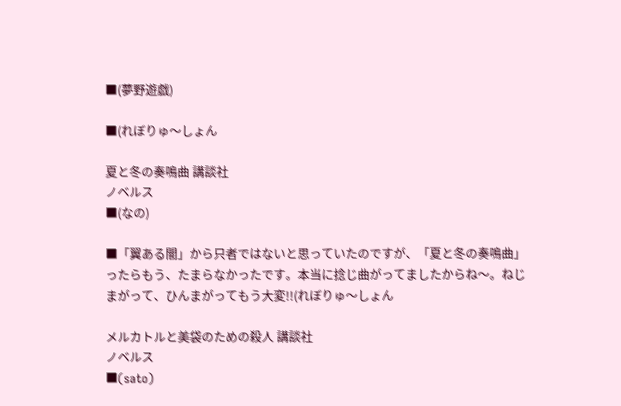■(夢野遊戯)

■(れぼりゅ〜しょん

夏と冬の奏鳴曲 講談社
ノベルス
■(なの)

■「翼ある闇」から只者ではないと思っていたのですが、「夏と冬の奏鳴曲」
ったらもう、たまらなかったです。本当に捻じ曲がってましたからね〜。ねじ
まがって、ひんまがってもう大変!!(れぼりゅ〜しょん

メルカトルと美袋のための殺人 講談社
ノベルス
■(sato)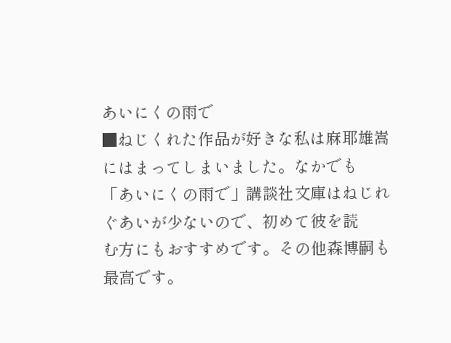あいにくの雨で
■ねじくれた作品が好きな私は麻耶雄嵩にはまってしまいました。なかでも
「あいにくの雨で」講談社文庫はねじれぐあいが少ないので、初めて彼を読
む方にもおすすめです。その他森博嗣も最高です。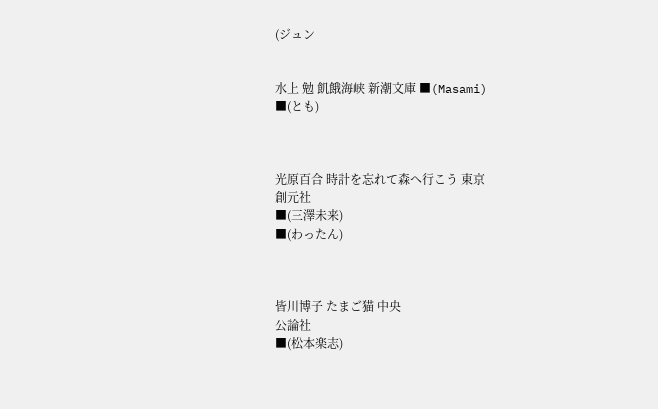(ジュン


水上 勉 飢餓海峡 新潮文庫 ■(Masami)
■(とも)



光原百合 時計を忘れて森へ行こう 東京
創元社
■(三澤未来)
■(わったん)



皆川博子 たまご猫 中央
公論社
■(松本楽志)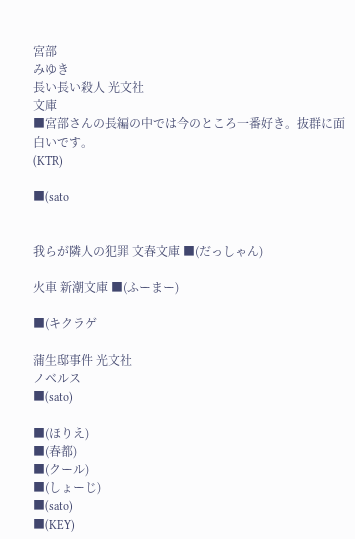宮部
みゆき
長い長い殺人 光文社
文庫
■宮部さんの長編の中では今のところ一番好き。抜群に面白いです。
(KTR)

■(sato


我らが隣人の犯罪 文春文庫 ■(だっしゃん)

火車 新潮文庫 ■(ふーまー)

■(キクラゲ

蒲生邸事件 光文社
ノベルス
■(sato)

■(ほりえ)
■(春都)
■(クール)
■(しょーじ)
■(sato)
■(KEY)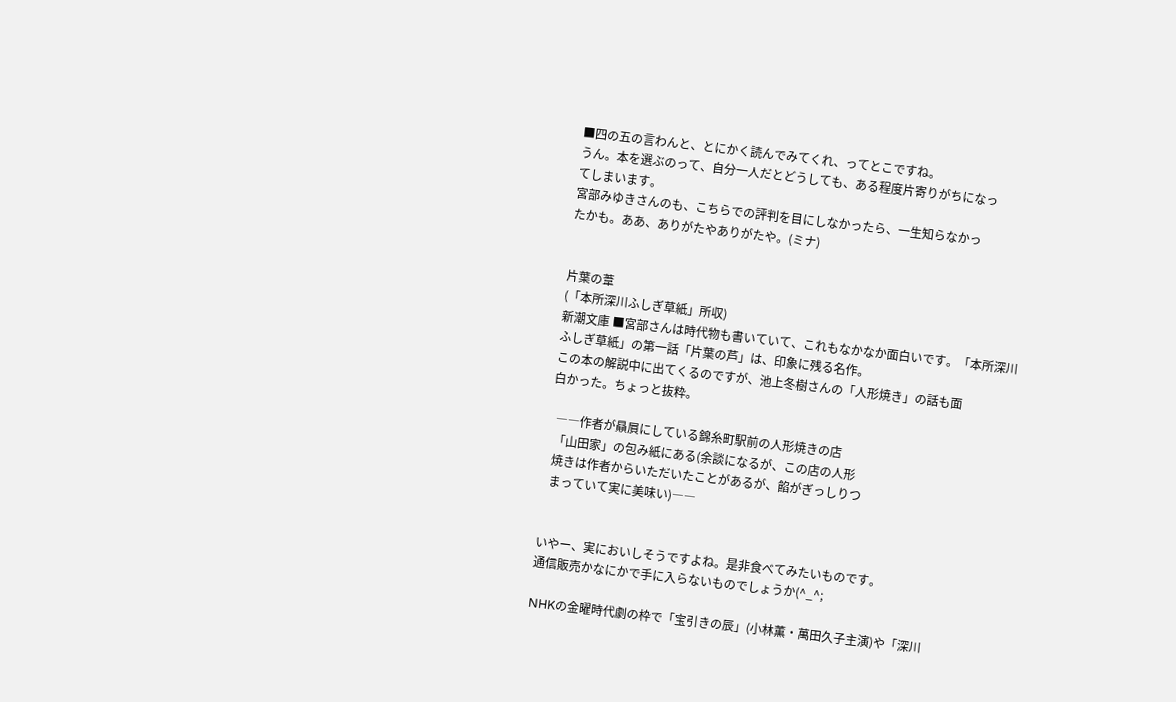■四の五の言わんと、とにかく読んでみてくれ、ってとこですね。
うん。本を選ぶのって、自分一人だとどうしても、ある程度片寄りがちになっ
てしまいます。
宮部みゆきさんのも、こちらでの評判を目にしなかったら、一生知らなかっ
たかも。ああ、ありがたやありがたや。(ミナ)


片葉の葦
(「本所深川ふしぎ草紙」所収)
新潮文庫 ■宮部さんは時代物も書いていて、これもなかなか面白いです。「本所深川
ふしぎ草紙」の第一話「片葉の芦」は、印象に残る名作。
この本の解説中に出てくるのですが、池上冬樹さんの「人形焼き」の話も面
白かった。ちょっと抜粋。

  ――作者が贔屓にしている錦糸町駅前の人形焼きの店
  「山田家」の包み紙にある(余談になるが、この店の人形
  焼きは作者からいただいたことがあるが、餡がぎっしりつ
  まっていて実に美味い)――


いやー、実においしそうですよね。是非食べてみたいものです。
通信販売かなにかで手に入らないものでしょうか(^_^;

NHKの金曜時代劇の枠で「宝引きの辰」(小林薫・萬田久子主演)や「深川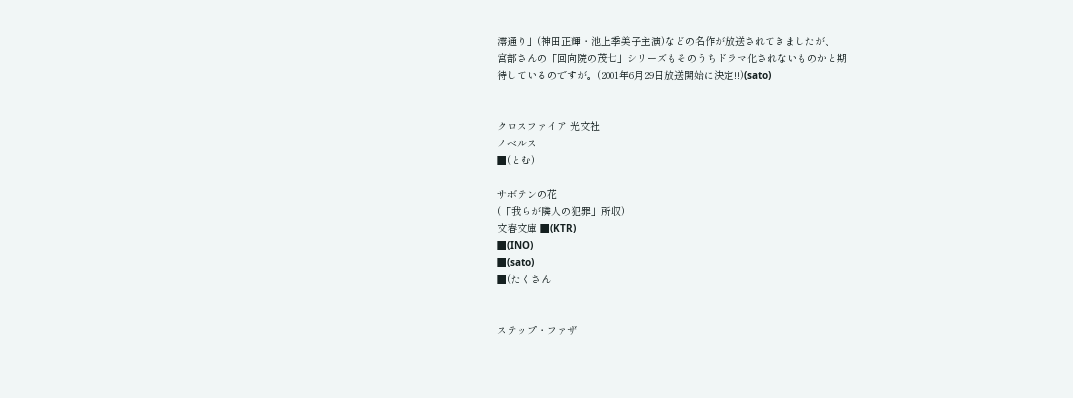澪通り」(神田正輝・池上季美子主演)などの名作が放送されてきましたが、
宮部さんの「回向院の茂七」シリーズもそのうちドラマ化されないものかと期
待しているのですが。(2001年6月29日放送開始に決定!!)(sato)


クロスファイア 光文社
ノベルス
■(とむ)

サボテンの花
(「我らが隣人の犯罪」所収)
文春文庫 ■(KTR)
■(INO)
■(sato)
■(たくさん


ステップ・ファザ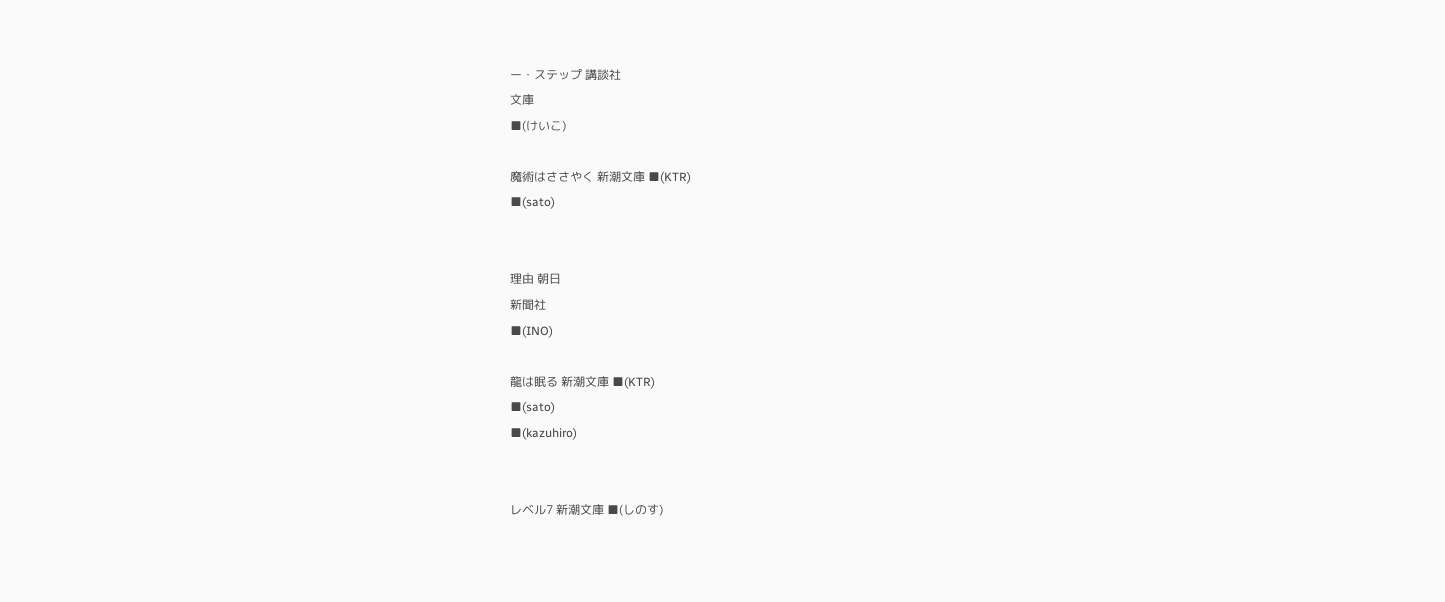ー・ステップ 講談社
文庫
■(けいこ)

魔術はささやく 新潮文庫 ■(KTR)
■(sato)


理由 朝日
新聞社
■(INO)

龍は眠る 新潮文庫 ■(KTR)
■(sato)
■(kazuhiro)


レベル7 新潮文庫 ■(しのす)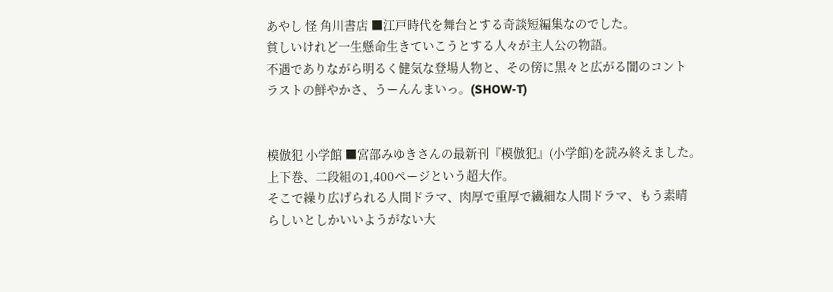あやし 怪 角川書店 ■江戸時代を舞台とする奇談短編集なのでした。
貧しいけれど一生懸命生きていこうとする人々が主人公の物語。
不遇でありながら明るく健気な登場人物と、その傍に黒々と広がる闇のコント
ラストの鮮やかさ、うーんんまいっ。(SHOW-T)


模倣犯 小学館 ■宮部みゆきさんの最新刊『模倣犯』(小学館)を読み終えました。
上下巻、二段組の1,400ページという超大作。
そこで繰り広げられる人間ドラマ、肉厚で重厚で繊細な人間ドラマ、もう素晴
らしいとしかいいようがない大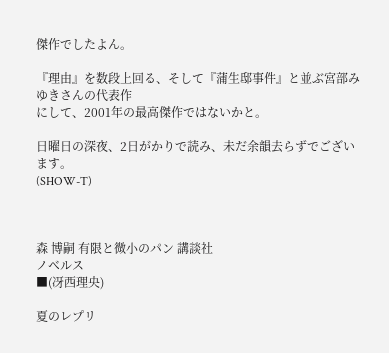傑作でしたよん。

『理由』を数段上回る、そして『蒲生邸事件』と並ぶ宮部みゆきさんの代表作
にして、2001年の最高傑作ではないかと。

日曜日の深夜、2日がかりで読み、未だ余韻去らずでございます。
(SHOW-T)



森 博嗣 有限と微小のパン 講談社
ノベルス
■(冴西理央)

夏のレプリ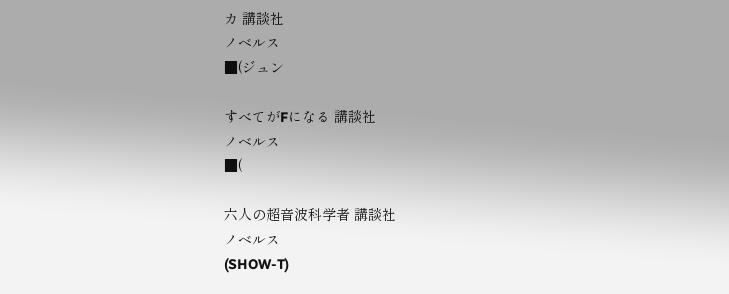カ 講談社
ノベルス
■(ジュン

すべてがFになる 講談社
ノベルス
■(

六人の超音波科学者 講談社
ノベルス
(SHOW-T)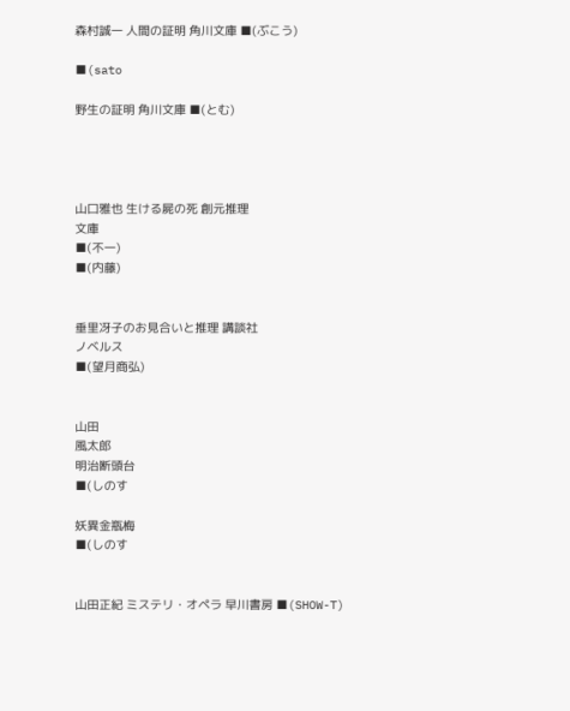森村誠一 人間の証明 角川文庫 ■(ぶこう)

■(sato

野生の証明 角川文庫 ■(とむ)




山口雅也 生ける屍の死 創元推理
文庫
■(不一)
■(内藤)


垂里冴子のお見合いと推理 講談社
ノベルス
■(望月商弘)


山田
風太郎
明治断頭台
■(しのす

妖異金瓶梅
■(しのす


山田正紀 ミステリ・オペラ 早川書房 ■(SHOW-T)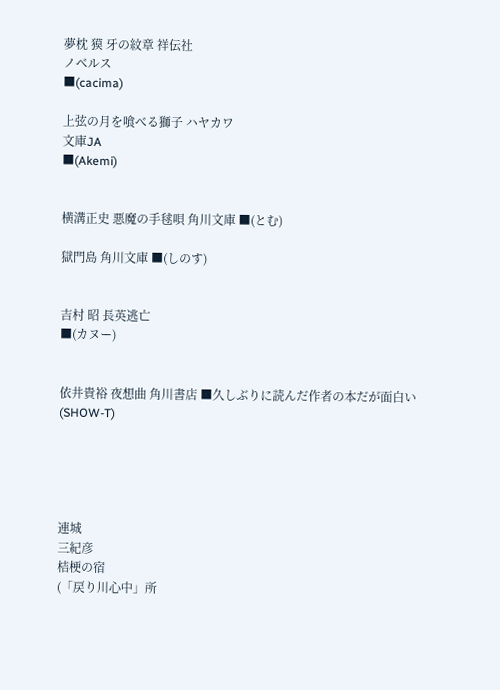夢枕 獏 牙の紋章 祥伝社
ノベルス
■(cacima)

上弦の月を喰べる獅子 ハヤカワ
文庫JA
■(Akemi)


横溝正史 悪魔の手毬唄 角川文庫 ■(とむ)

獄門島 角川文庫 ■(しのす)


吉村 昭 長英逃亡
■(カヌー)


依井貴裕 夜想曲 角川書店 ■久しぶりに読んだ作者の本だが面白い(SHOW-T)





連城
三紀彦
桔梗の宿
(「戻り川心中」所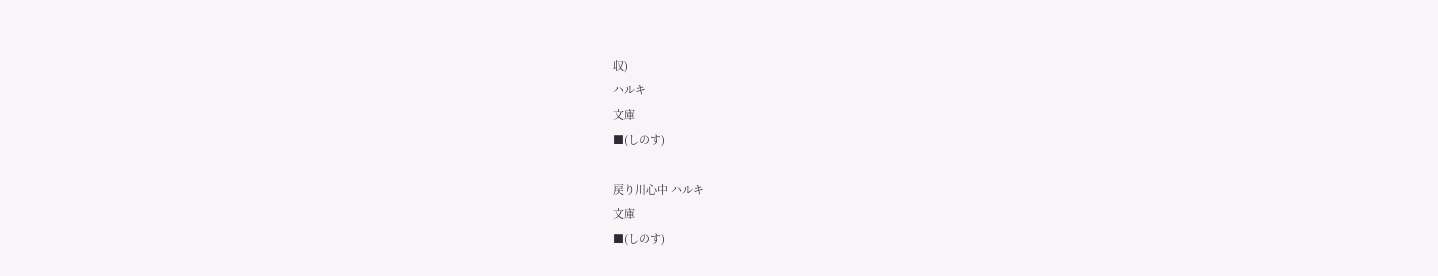収)
ハルキ
文庫
■(しのす)

戻り川心中 ハルキ
文庫
■(しのす)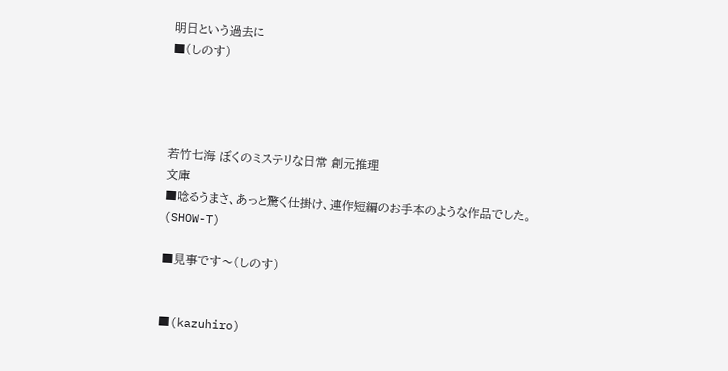明日という過去に
■(しのす)




若竹七海 ぼくのミステリな日常 創元推理
文庫
■唸るうまさ、あっと驚く仕掛け、連作短編のお手本のような作品でした。
(SHOW-T)

■見事です〜(しのす)


■(kazuhiro)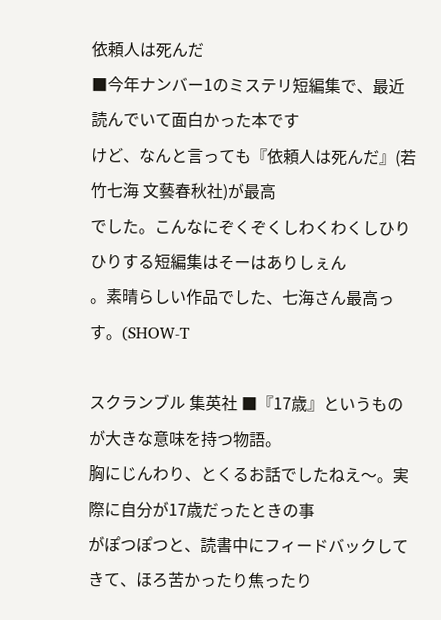依頼人は死んだ
■今年ナンバー1のミステリ短編集で、最近読んでいて面白かった本です
けど、なんと言っても『依頼人は死んだ』(若竹七海 文藝春秋社)が最高
でした。こんなにぞくぞくしわくわくしひりひりする短編集はそーはありしぇん
。素晴らしい作品でした、七海さん最高っす。(SHOW-T

スクランブル 集英社 ■『17歳』というものが大きな意味を持つ物語。
胸にじんわり、とくるお話でしたねえ〜。実際に自分が17歳だったときの事
がぽつぽつと、読書中にフィードバックしてきて、ほろ苦かったり焦ったり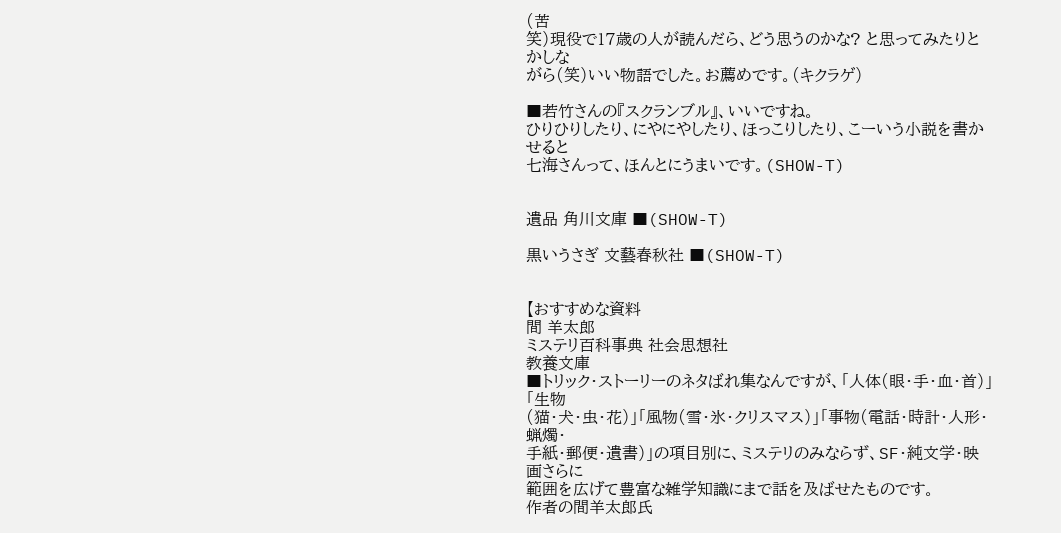(苦
笑)現役で17歳の人が読んだら、どう思うのかな? と思ってみたりとかしな
がら(笑)いい物語でした。お薦めです。(キクラゲ)

■若竹さんの『スクランブル』、いいですね。
ひりひりしたり、にやにやしたり、ほっこりしたり、こーいう小説を書かせると
七海さんって、ほんとにうまいです。(SHOW-T)


遺品 角川文庫 ■(SHOW-T)

黒いうさぎ 文藝春秋社 ■(SHOW-T)


【おすすめな資料
間 羊太郎
ミステリ百科事典 社会思想社
教養文庫
■トリック・ストーリーのネタばれ集なんですが、「人体(眼・手・血・首)」「生物
(猫・犬・虫・花)」「風物(雪・氷・クリスマス)」「事物(電話・時計・人形・蝋燭・
手紙・郵便・遺書)」の項目別に、ミステリのみならず、SF・純文学・映画さらに
範囲を広げて豊富な雑学知識にまで話を及ばせたものです。
作者の間羊太郎氏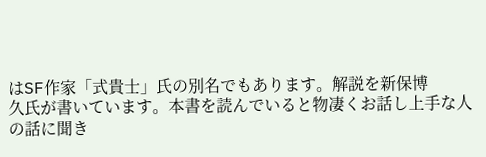はSF作家「式貴士」氏の別名でもあります。解説を新保博
久氏が書いています。本書を読んでいると物凄くお話し上手な人の話に聞き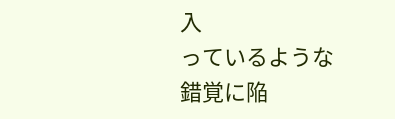入
っているような錯覚に陥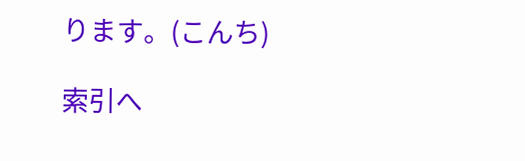ります。(こんち)

索引へ